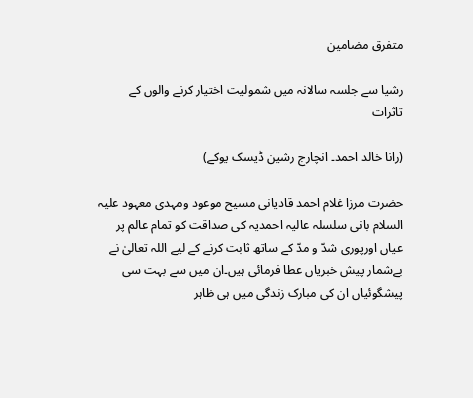متفرق مضامین

رشیا سے جلسہ سالانہ میں شمولیت اختیار کرنے والوں کے تاثرات

(رانا خالد احمد۔ انچارج رشین ڈیسک یوکے)

حضرت مرزا غلام احمد قادیانی مسیح موعود ومہدی معہود علیہ السلام بانی سلسلہ عالیہ احمدیہ کی صداقت کو تمام عالم پر عیاں اورپوری شدّ و مدّ کے ساتھ ثابت کرنے کے لیے اللہ تعالیٰ نے بےشمار پیش خبریاں عطا فرمائی ہیں۔ان میں سے بہت سی پیشگوئیاں ان کی مبارک زندگی میں ہی ظاہر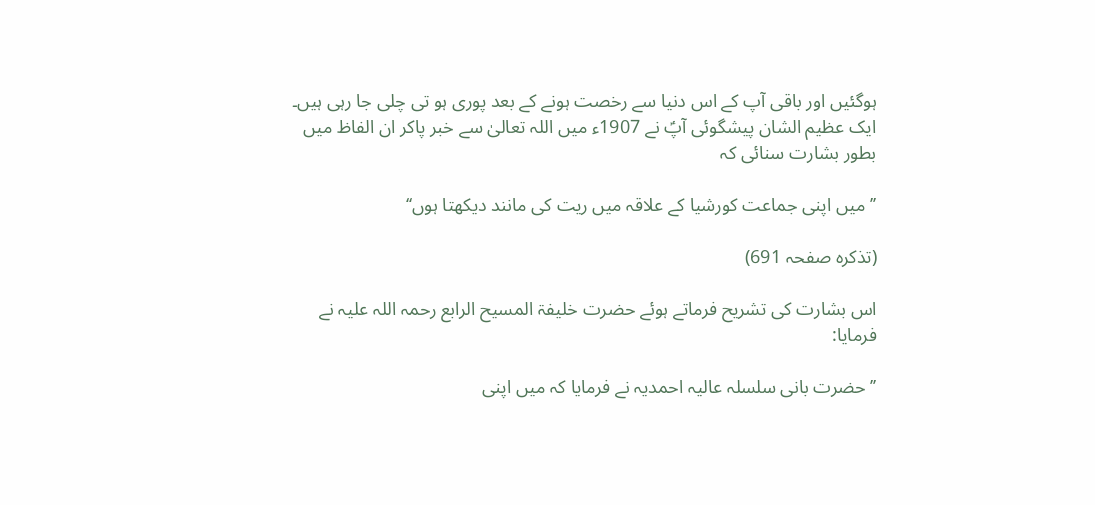ہوگئیں اور باقی آپ کے اس دنیا سے رخصت ہونے کے بعد پوری ہو تی چلی جا رہی ہیں۔ ایک عظیم الشان پیشگوئی آپؑ نے 1907ء میں اللہ تعالیٰ سے خبر پاکر ان الفاظ میں بطور بشارت سنائی کہ

’’میں اپنی جماعت کورشیا کے علاقہ میں ریت کی مانند دیکھتا ہوں‘‘

(تذکرہ صفحہ 691)

اس بشارت کی تشریح فرماتے ہوئے حضرت خلیفۃ المسیح الرابع رحمہ اللہ علیہ نے فرمایا:

’’حضرت بانی سلسلہ عالیہ احمدیہ نے فرمایا کہ میں اپنی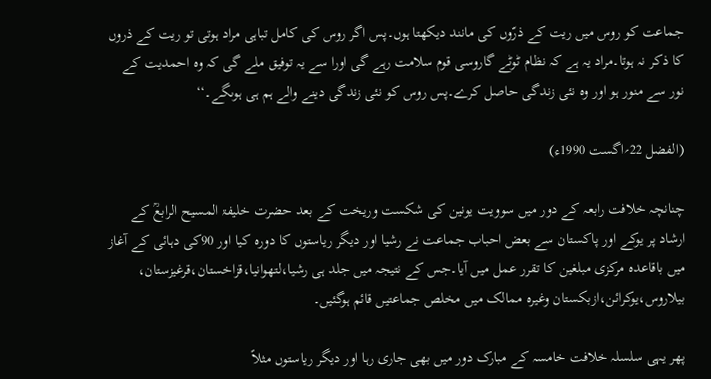جماعت کو روس میں ریت کے ذرّوں کی مانند دیکھتا ہوں۔پس اگر روس کی کامل تباہی مراد ہوتی تو ریت کے ذروں کا ذکر نہ ہوتا۔مراد یہ ہے کہ نظام ٹوٹے گاروسی قوم سلامت رہے گی اورا سے یہ توفیق ملے گی کہ وہ احمدیت کے نور سے منور ہو اور وہ نئی زندگی حاصل کرے۔پس روس کو نئی زندگی دینے والے ہم ہی ہوںگے۔‘‘

(الفضل 22؍اگست 1990ء)

چنانچہ خلافت رابعہ کے دور میں سوویت یونین کی شکست وریخت کے بعد حضرت خلیفۃ المسیح الرابعؒ کے ارشاد پر یوکے اور پاکستان سے بعض احباب جماعت نے رشیا اور دیگر ریاستوں کا دورہ کیا اور 90کی دہائی کے آغاز میں باقاعدہ مرکزی مبلغین کا تقرر عمل میں آیا۔جس کے نتیجہ میں جلد ہی رشیا،لتھوانیا،قزاخستان،قرغیزستان، بیلاروس،یوکرائن،ازبکستان وغیرہ ممالک میں مخلص جماعتیں قائم ہوگئیں۔

پھر یہی سلسلہ خلافت خامسہ کے مبارک دور میں بھی جاری رہا اور دیگر ریاستوں مثلاً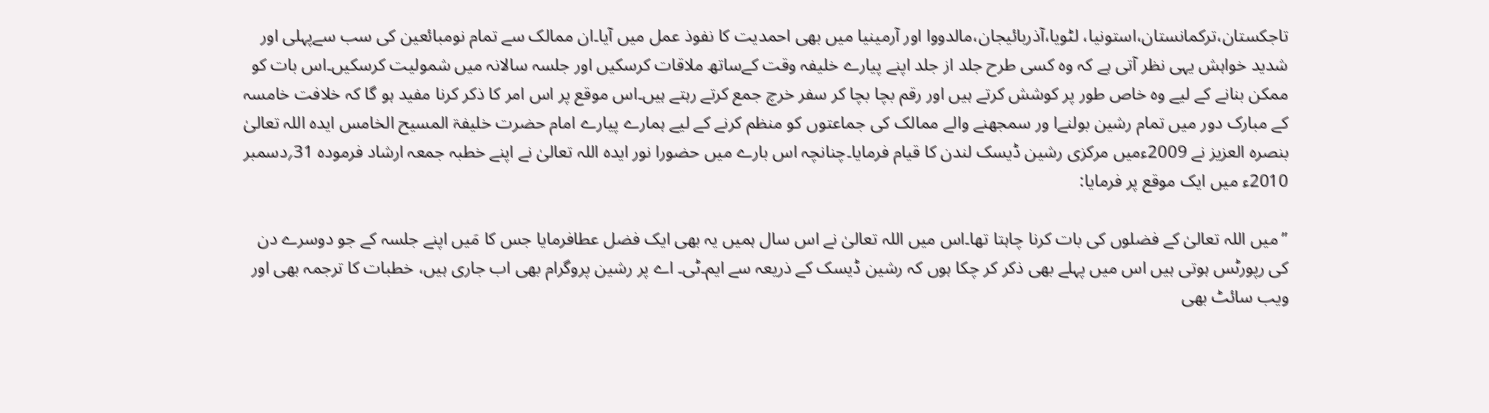تاجکستان،ترکمانستان،استونیا، لٹویا،آذربائیجان،مالدووا اور آرمینیا میں بھی احمدیت کا نفوذ عمل میں آیا۔ان ممالک سے تمام نومبائعین کی سب سےپہلی اور شدید خواہش یہی نظر آتی ہے کہ وہ کسی طرح جلد از جلد اپنے پیارے خلیفہ وقت کےساتھ ملاقات کرسکیں اور جلسہ سالانہ میں شمولیت کرسکیں۔اس بات کو ممکن بنانے کے لیے وہ خاص طور پر کوشش کرتے ہیں اور رقم بچا بچا کر سفر خرچ جمع کرتے رہتے ہیں۔اس موقع پر اس امر کا ذکر کرنا مفید ہو گا کہ خلافت خامسہ کے مبارک دور میں تمام رشین بولنےا ور سمجھنے والے ممالک کی جماعتوں کو منظم کرنے کے لیے ہمارے پیارے امام حضرت خلیفۃ المسیح الخامس ایدہ اللہ تعالیٰ بنصرہ العزیز نے 2009ءمیں مرکزی رشین ڈیسک لندن کا قیام فرمایا۔چنانچہ اس بارے میں حضورا نور ایدہ اللہ تعالیٰ نے اپنے خطبہ جمعہ ارشاد فرمودہ 31؍دسمبر 2010ء میں ایک موقع پر فرمایا:

’’میں اللہ تعالیٰ کے فضلوں کی بات کرنا چاہتا تھا۔اس میں اللہ تعالیٰ نے اس سال ہمیں یہ بھی ایک فضل عطافرمایا جس کا مَیں اپنے جلسہ کے جو دوسرے دن کی رپورٹس ہوتی ہیں اس میں پہلے بھی ذکر کر چکا ہوں کہ رشین ڈیسک کے ذریعہ سے ایم۔ٹی۔ اے پر رشین پروگرام بھی اب جاری ہیں، خطبات کا ترجمہ بھی اور ویب سائٹ بھی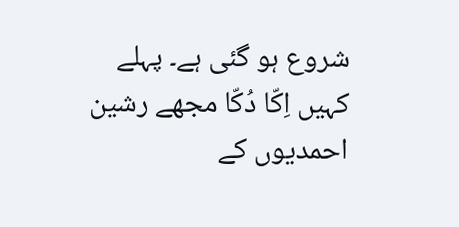شروع ہو گئی ہے۔ پہلے کہیں اِکّا دُکّا مجھے رشین احمدیوں کے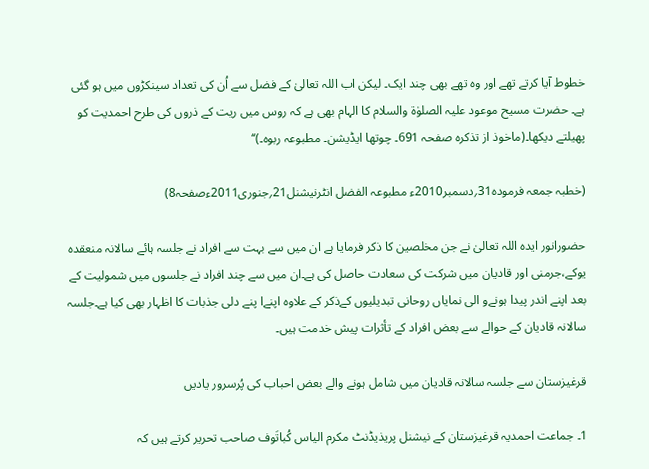خطوط آیا کرتے تھے اور وہ تھے بھی چند ایک۔ لیکن اب اللہ تعالیٰ کے فضل سے اُن کی تعداد سینکڑوں میں ہو گئی ہے۔ حضرت مسیح موعود علیہ الصلوٰۃ والسلام کا الہام بھی ہے کہ روس میں ریت کے ذروں کی طرح احمدیت کو پھیلتے دیکھا۔(ماخوذ از تذکرہ صفحہ 691۔ چوتھا ایڈیشن۔ مطبوعہ ربوہ۔)‘‘

(خطبہ جمعہ فرمودہ31؍دسمبر2010ء مطبوعہ الفضل انٹرنیشنل21؍جنوری2011ءصفحہ8)

حضورانور ایدہ اللہ تعالیٰ نے جن مخلصین کا ذکر فرمایا ہے ان میں سے بہت سے افراد نے جلسہ ہائے سالانہ منعقدہ یوکے،جرمنی اور قادیان میں شرکت کی سعادت حاصل کی ہے۔ان میں سے چند افراد نے جلسوں میں شمولیت کے بعد اپنے اندر پیدا ہونےو الی نمایاں روحانی تبدیلیوں کےذکر کے علاوہ اپنےا پنے دلی جذبات کا اظہار بھی کیا ہے۔جلسہ سالانہ قادیان کے حوالے سے بعض افراد کے تأثرات پیش خدمت ہیں۔

قرغیزستان سے جلسہ سالانہ قادیان میں شامل ہونے والے بعض احباب کی پُرسرور یادیں

1۔ جماعت احمدیہ قرغیزستان کے نیشنل پریذیڈنٹ مکرم الیاس کُباتَوف صاحب تحریر کرتے ہیں کہ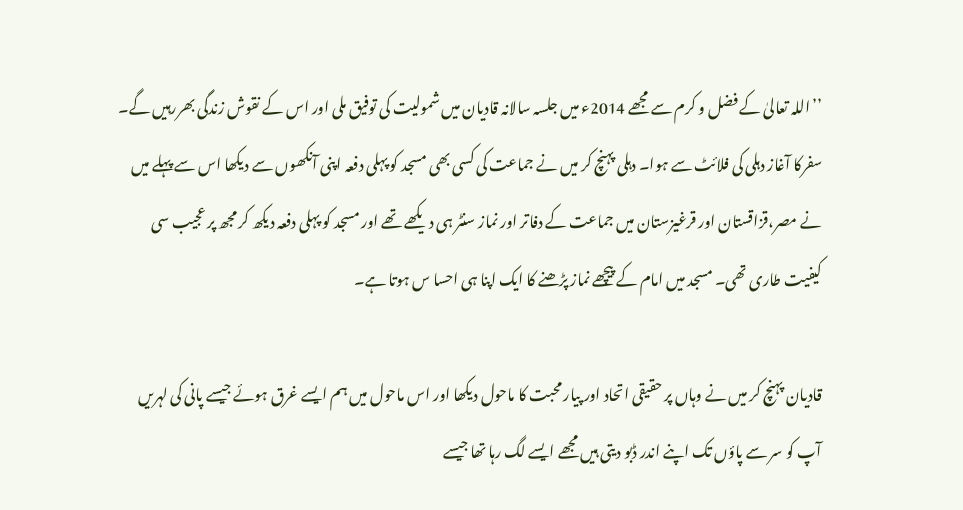’’اللہ تعالیٰ کے فضل و کرم سے مجھے 2014ء میں جلسہ سالانہ قادیان میں شمولیت کی توفیق ملی اور اس کے نقوش زندگی بھررہیں گے۔ سفرکا آغاز دہلی کی فلائٹ سے ہوا۔ دہلی پہنچ کر میں نے جماعت کی کسی بھی مسجد کو پہلی دفعہ اپنی آنکھوں سے دیکھا اس سے پہلے میں نے مصر،قزاقستان اور قرغیزستان میں جماعت کے دفاتر اور نماز سنٹر ہی دیکھے تھے اور مسجد کو پہلی دفعہ دیکھ کر مجھ پر عجیب سی کیفیت طاری تھی۔ مسجد میں امام کے پیچھے نماز پڑھنے کا ایک اپنا ہی احسا س ہوتا ہے۔

قادیان پہنچ کر میں نے وہاں پر حقیقی اتحاد اور پیار محبت کا ماحول دیکھا اور اس ماحول میں ہم ایسے غرق ہوئے جیسے پانی کی لہریں آپ کو سر سے پاؤں تک اپنے اندر ڈبو دیتی ہیں مجھے ایسے لگ رہا تھا جیسے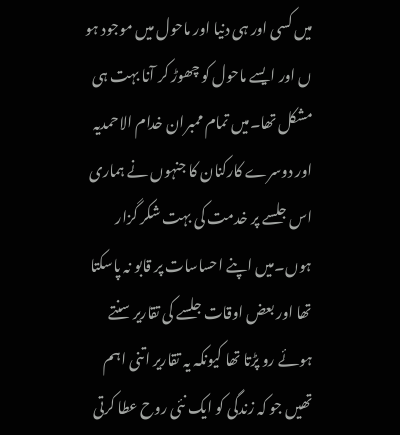میں کسی اور ہی دنیا اور ماحول میں موجود ہو ں اور ایسے ماحول کو چھوڑ کر آنا بہت ہی مشکل تھا۔میں تمام ممبران خدام الاحمدیہ اور دوسرے کارکنان کا جنہوں نے ہماری اس جلسے پر خدمت کی بہت شکر گزار ہوں۔میں اپنے احساسات پر قابو نہ پاسکتا تھا اور بعض اوقات جلسے کی تقاریر سنتے ہوئے رو پڑتا تھا کیونکہ یہ تقاریر اتنی اہم تھیں جو کہ زندگی کو ایک نئی روح عطا کرتی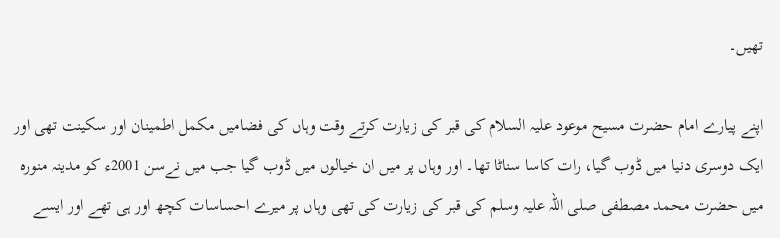تھیں۔

اپنے پیارے امام حضرت مسیح موعود علیہ السلام کی قبر کی زیارت کرتے وقت وہاں کی فضامیں مکمل اطمینان اور سکینت تھی اور ایک دوسری دنیا میں ڈوب گیا، رات کاسا سناٹا تھا۔ اور وہاں پر میں ان خیالوں میں ڈوب گیا جب میں نےسن 2001ء کو مدینہ منورہ میں حضرت محمد مصطفی صلی اللہ علیہ وسلم کی قبر کی زیارت کی تھی وہاں پر میرے احساسات کچھ اور ہی تھے اور ایسے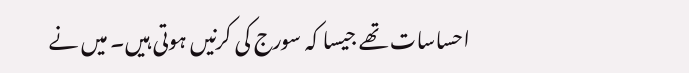احساسات تھے جیسا کہ سورج کی کرنیں ہوتی ہیں۔ میں نے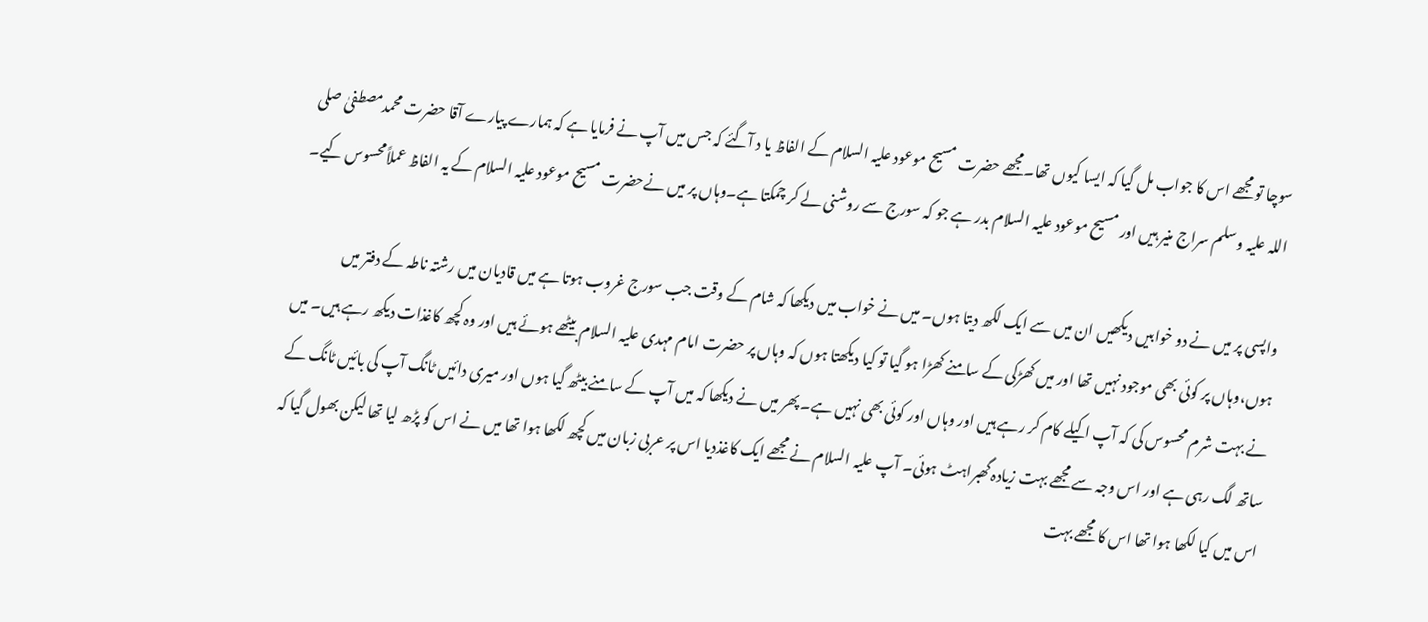سوچا تو مجھے اس کا جواب مل گیا کہ ایسا کیوں تھا۔مجھے حضرت مسیح موعود علیہ السلام کے الفاظ یا د آگئے کہ جس میں آپ نے فرمایا ہے کہ ہمارے پیارے آقا حضرت محمدمصطفیٰ صلی اللہ علیہ وسلم سراج منیر ہیں اور مسیح موعود علیہ السلام بدر ہے جو کہ سورج سے روشنی لے کر چمکتا ہے۔وہاں پر میں نےحضرت مسیح موعود علیہ السلام کے یہ الفاظ عملاًمحسوس کیے۔

واپسی پر میں نے دو خوابیں دیکھیں ان میں سے ایک لکھ دیتا ہوں۔ میں نے خواب میں دیکھا کہ شام کے وقت جب سورج غروب ہوتا ہے میں قادیان میں رشتہ ناطہ کے دفتر میں ہوں،وہاں پر کوئی بھی موجود نہیں تھا اور میں کھڑکی کے سامنے کھڑا ہو گیا تو کیا دیکھتا ہوں کہ وہاں پر حضرت امام مہدی علیہ السلام بیٹھے ہوئے ہیں اور وہ کچھ کاغذات دیکھ رہے ہیں۔ میں نے بہت شرم محسوس کی کہ آپ اکیلے کام کر رہے ہیں اور وہاں اور کوئی بھی نہیں ہے۔ پھر میں نے دیکھا کہ میں آپ کے سامنے بیٹھ گیا ہوں اور میری دائیں ٹانگ آپ کی بائیں ٹانگ کے ساتھ لگ رہی ہے اور اس وجہ سے مجھے بہت زیادہ گھبراہٹ ہوئی۔ آپ علیہ السلام نے مجھے ایک کاغذدیا اس پر عربی زبان میں کچھ لکھا ہوا تھا میں نے اس کو پڑھ لیا تھا لیکن بھول گیا کہ اس میں کیا لکھا ہوا تھا اس کا مجھے بہت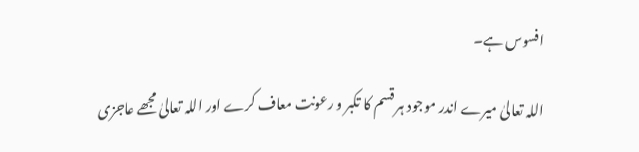افسوس ہے۔

اللہ تعالیٰ میرے اندر موجود ہر قسم کا تکبر و رعونت معاف کرے اور اللہ تعالیٰ مجھے عاجزی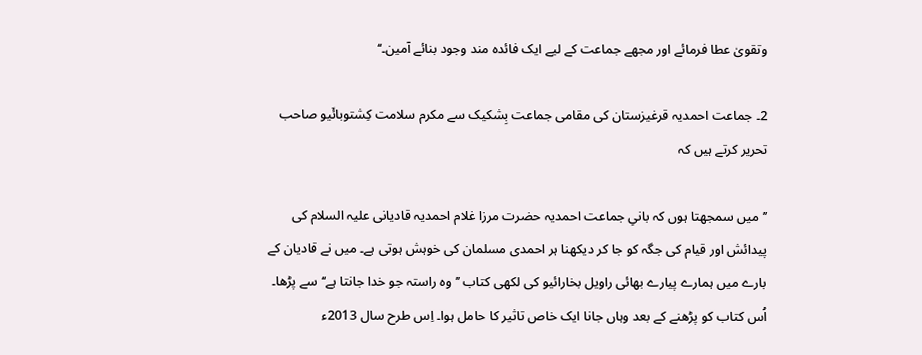وتقویٰ عطا فرمائے اور مجھے جماعت کے لیے ایک فائدہ مند وجود بنائے آمین۔‘‘

2۔ جماعت احمدیہ قرغیزستان کی مقامی جماعت بِشکیک سے مکرم سلامت کِشتوبائَیو صاحب تحریر کرتے ہیں کہ

’’میں سمجھتا ہوں کہ بانیِ جماعت احمدیہ حضرت مرزا غلام احمدیہ قادیانی علیہ السلام کی پیدائش اور قیام کی جگہ کو جا کر دیکھنا ہر احمدی مسلمان کی خوہش ہوتی ہے۔ میں نے قادیان کے بارے میں ہمارے پیارے بھائی راویل بخارائیو کی لکھی کتاب ’’وہ راستہ جو خدا جانتا ہے‘‘سے پڑھا۔ اُس کتاب کو پڑھنے کے بعد وہاں جانا ایک خاص تاثیر کا حامل ہوا۔ اِس طرح سال 2013ء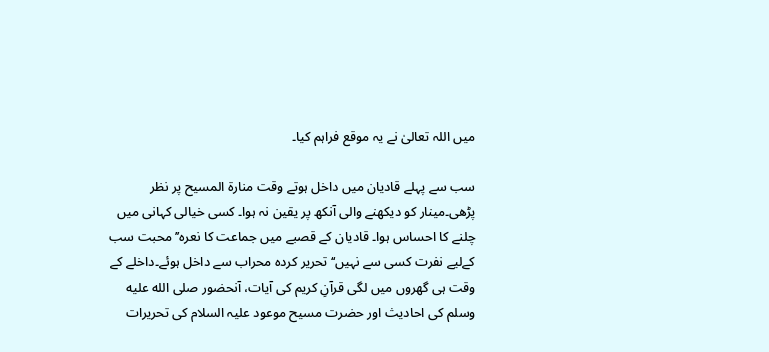میں اللہ تعالیٰ نے یہ موقع فراہم کیا۔

سب سے پہلے قادیان میں داخل ہوتے وقت منارۃ المسیح پر نظر پڑھی۔مینار کو دیکھنے والی آنکھ پر یقین نہ ہوا۔ کسی خیالی کہانی میں چلنے کا احساس ہوا۔ قادیان کے قصبے میں جماعت کا نعرہ’’ محبت سب کےلیے نفرت کسی سے نہیں‘‘ تحریر کردہ محراب سے داخل ہوئے۔داخلے کے وقت ہی گھروں میں لگی قرآنِ کریم کی آیات، آنحضور صلى الله عليه وسلم کی احادیث اور حضرت مسیح موعود علیہ السلام کی تحریرات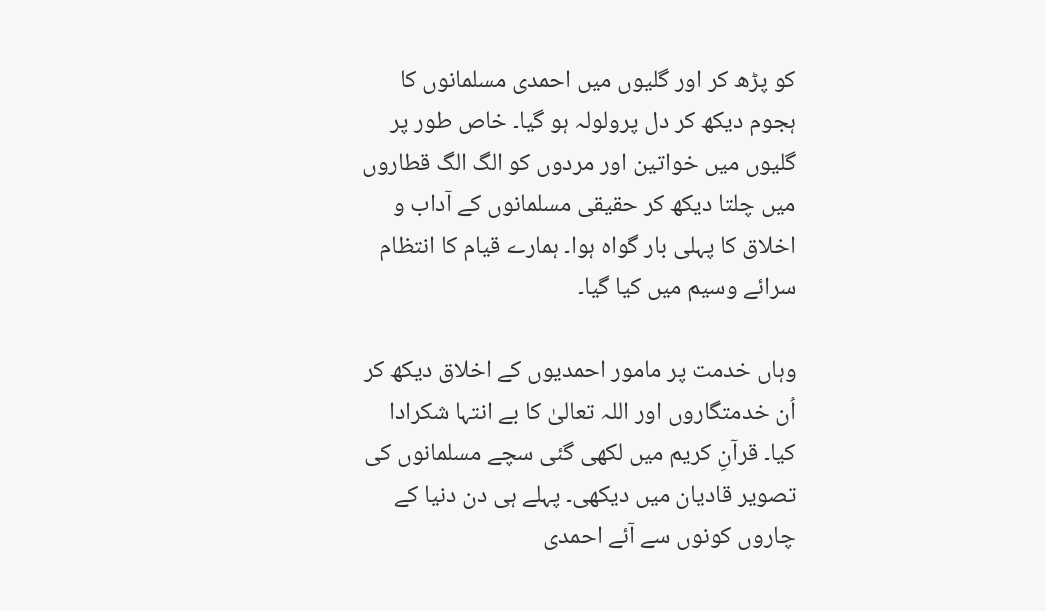کو پڑھ کر اور گلیوں میں احمدی مسلمانوں کا ہجوم دیکھ کر دل پرولولہ ہو گیا۔ خاص طور پر گلیوں میں خواتین اور مردوں کو الگ الگ قطاروں میں چلتا دیکھ کر حقیقی مسلمانوں کے آداب و اخلاق کا پہلی بار گواہ ہوا۔ ہمارے قیام کا انتظام سرائے وسیم میں کیا گیا۔

وہاں خدمت پر مامور احمدیوں کے اخلاق دیکھ کر اُن خدمتگاروں اور اللہ تعالیٰ کا بے انتہا شکرادا کیا۔ قرآنِ کریم میں لکھی گئی سچے مسلمانوں کی تصویر قادیان میں دیکھی۔ پہلے ہی دن دنیا کے چاروں کونوں سے آئے احمدی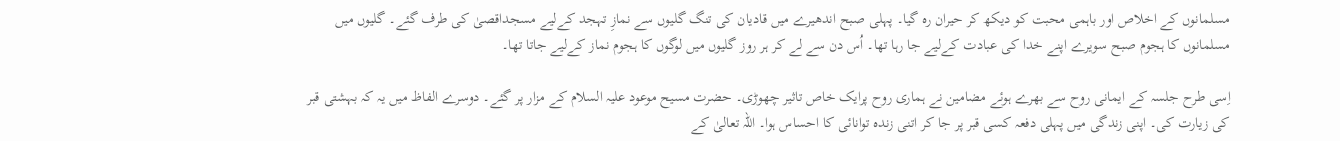مسلمانوں کے اخلاص اور باہمی محبت کو دیکھ کر حیران رہ گیا۔ پہلی صبح اندھیرے میں قادیان کی تنگ گلیوں سے نمازِ تہجد کےلیے مسجداقصیٰ کی طرف گئے۔ گلیوں میں مسلمانوں کا ہجوم صبح سویرے اپنے خدا کی عبادت کےلیے جا رہا تھا۔ اُس دن سے لے کر ہر روز گلیوں میں لوگوں کا ہجوم نماز کےلیے جاتا تھا۔

اِسی طرح جلسہ کے ایمانی روح سے بھرے ہوئے مضامین نے ہماری روح پرایک خاص تاثیر چھوڑی۔ حضرت مسیح موعود علیہ السلام کے مزار پر گئے۔ دوسرے الفاظ میں یہ کہ بہشتی قبر کی زیارت کی۔ اپنی زندگی میں پہلی دفعہ کسی قبر پر جا کر اتنی زندہ توانائی کا احساس ہوا۔ اللہ تعالیٰ کے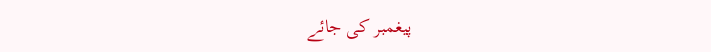پیغمبر کی جائے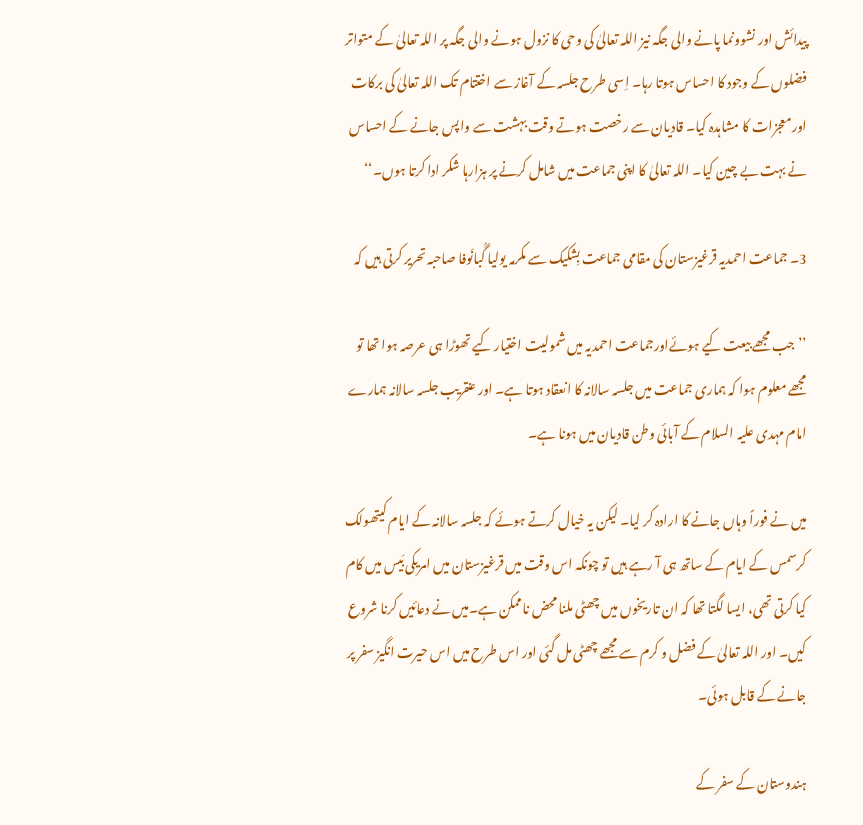پیدائش اور نشوونما پانے والی جگہ نیز اللہ تعالیٰ کی وحی کا نزول ہونے والی جگہ پر اللہ تعالیٰ کے متواتر فضلوں کے وجود کا احساس ہوتا رہا۔ اِسی طرح جلسہ کے آغاز سے اختتام تک اللہ تعالیٰ کی برکات اور معجزات کا مشاہدہ کیا۔ قادیان سے رخصت ہوتے وقت بہشت سے واپس جانے کے احساس نے بہت بے چین کیا۔ اللہ تعالیٰ کا اپنی جماعت میں شامل کرنے پر ہزارہا شکر ادا کرتا ہوں۔‘‘

3۔ جماعت احمدیہ قرغیزستان کی مقامی جماعت بِشکیک سے مکرمہ یولیا گُبانَوفا صاحبہ تحریر کرتی ہیں کہ

’’جب مجھے بیعت کیے ہوئےاورجماعت احمدیہ میں شمولیت اختیار کیے تھوڑا ہی عرصہ ہوا تھا تو مجھے معلوم ہوا کہ ہماری جماعت میں جلسہ سالانہ کا انعقاد ہوتا ہے۔ اور عنقریب جلسہ سالانہ ہمارے امام مہدی علیہ السلام کے آبائی وطن قادیان میں ہونا ہے۔

میں نے فوراً وہاں جانے کا ارادہ کر لیا۔ لیکن یہ خیال کرتے ہوئے کہ جلسہ سالانہ کے ایام کیتھولک کرسمس کے ایام کے ساتھ ہی آ رہے ہیں تو چونکہ اس وقت میں قرغیزستان میں امریکی بَیس میں کام کیا کرتی تھی، ایسا لگتا تھا کہ ان تاریخوں میں چھٹی ملنا محض ناممکن ہے۔میں نے دعائیں کرنا شروع کیں۔ اور اللہ تعالیٰ کے فضل و کرم سے مجھے چھٹی مل گئی اور اس طرح میں اس حیرت انگیز سفر پر جانے کے قابل ہوئی۔

ہندوستان کے سفر کے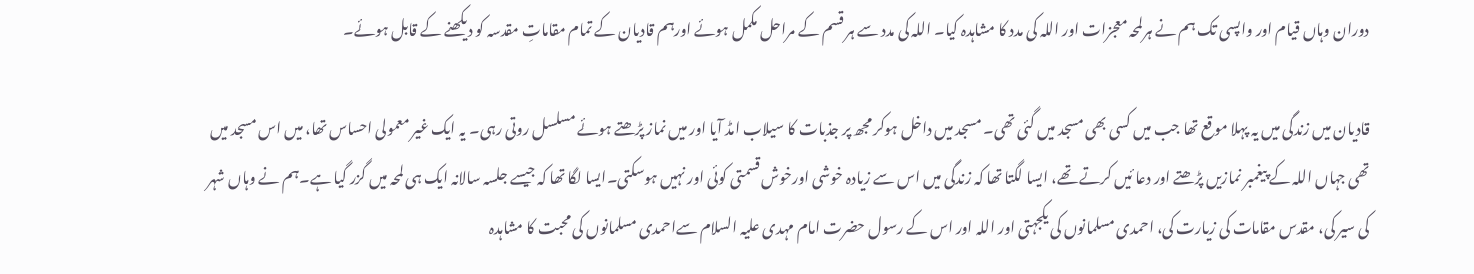دوران وہاں قیام اور واپسی تک ہم نے ہرلمحہ معجزات اور اللہ کی مدد کا مشاہدہ کیا۔ اللہ کی مدد سے ہر قسم کے مراحل مکمل ہوئے اورہم قادیان کے تمام مقاماتِ مقدسہ کو دیکھنے کے قابل ہوئے۔

قادیان میں زندگی میں یہ پہلا موقع تھا جب میں کسی بھی مسجد میں گئی تھی۔ مسجد میں داخل ہوکر مجھ پر جذبات کا سیلاب امڈ آیا اور میں نماز پڑھتے ہوئے مسلسل روتی رہی۔ یہ ایک غیر معمولی احساس تھا، میں اس مسجد میں تھی جہاں اللہ کے پیغمبر نمازیں پڑھتے اور دعا ئیں کرتے تھے، ایسا لگتا تھا کہ زندگی میں اس سے زیادہ خوشی اورخوش قسمتی کوئی اور نہیں ہوسکتی۔ایسا لگا تھا کہ جیسے جلسہ سالانہ ایک ہی لمحہ میں گزر گیا ہے۔ہم نے وہاں شہر کی سیر کی، مقدس مقامات کی زیارت کی، احمدی مسلمانوں کی یکجہتی اور اللہ اور اس کے رسول حضرت امام مہدی علیہ السلام سےاحمدی مسلمانوں کی محبت کا مشاہدہ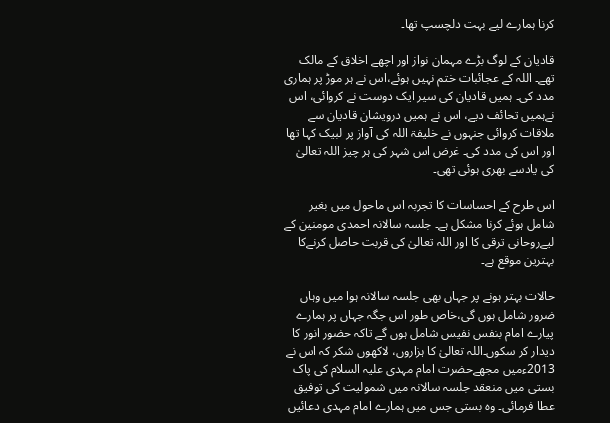کرنا ہمارے لیے بہت دلچسپ تھا۔

قادیان کے لوگ بڑے مہمان نواز اور اچھے اخلاق کے مالک تھے۔ اللہ کے عجائبات ختم نہیں ہوئے،اس نے ہر موڑ پر ہماری مدد کی۔ ہمیں قادیان کی سیر ایک دوست نے کروائی، اس نےہمیں تحائف دیے، اس نے ہمیں درویشان قادیان سے ملاقات کروائی جنہوں نے خلیفۃ اللہ کی آواز پر لبیک کہا تھا اور اس کی مدد کی۔ غرض اس شہر کی ہر چیز اللہ تعالیٰ کی یادسے بھری ہوئی تھی۔

اس طرح کے احساسات کا تجربہ اس ماحول میں بغیر شامل ہوئے کرنا مشکل ہے۔ جلسہ سالانہ احمدی مومنین کے لیےروحانی ترقی کا اور اللہ تعالیٰ کی قربت حاصل کرنےکا بہترین موقع ہے۔

حالات بہتر ہونے پر جہاں بھی جلسہ سالانہ ہوا میں وہاں ضرور شامل ہوں گی،خاص طور اس جگہ جہاں پر ہمارے پیارے امام بنفس نفیس شامل ہوں گے تاکہ حضور انور کا دیدار کر سکوں۔اللہ تعالیٰ کا ہزاروں، لاکھوں شکر کہ اس نے 2013ءمیں مجھےحضرت امام مہدی علیہ السلام کی پاک بستی میں منعقد جلسہ سالانہ میں شمولیت کی توفیق عطا فرمائی۔ وہ بستی جس میں ہمارے امام مہدی دعائیں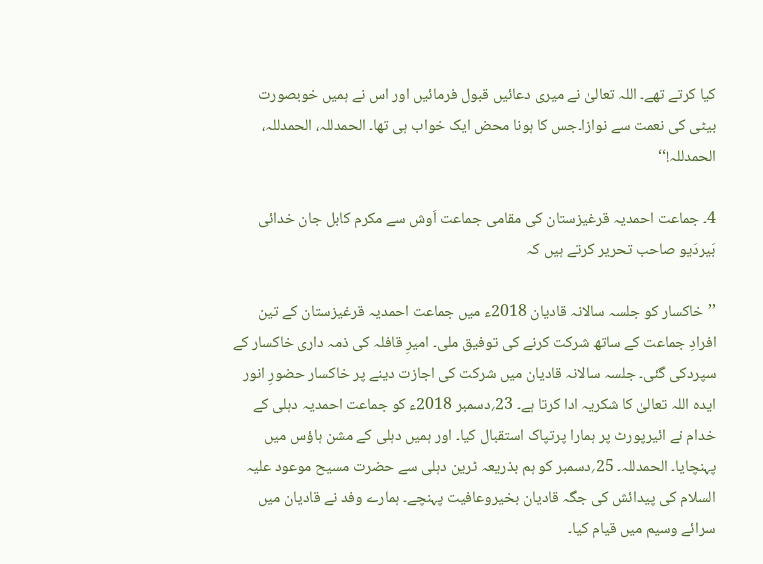کیا کرتے تھے۔ اللہ تعالیٰ نے میری دعائیں قبول فرمائیں اور اس نے ہمیں خوبصورت بیٹی کی نعمت سے نوازا۔جس کا ہونا محض ایک خواب ہی تھا۔ الحمدللہ، الحمدللہ، الحمدللہ!‘‘

4۔ جماعت احمدیہ قرغیزستان کی مقامی جماعت اَوش سے مکرم کابل جان خدائی بَیردَیو صاحب تحریر کرتے ہیں کہ

’’خاکسار کو جلسہ سالانہ قادیان 2018ء میں جماعت احمدیہ قرغیزستان کے تین افرادِ جماعت کے ساتھ شرکت کرنے کی توفیق ملی۔ امیرِ قافلہ کی ذمہ داری خاکسار کے سپردکی گئی۔ جلسہ سالانہ قادیان میں شرکت کی اجازت دینے پر خاکسار حضورِ انور ایدہ اللہ تعالیٰ کا شکریہ ادا کرتا ہے۔ 23؍دسمبر 2018ء کو جماعت احمدیہ دہلی کے خدام نے ائیرپورٹ پر ہمارا پرتپاک استقبال کیا۔ اور ہمیں دہلی کے مشن ہاؤس میں پہنچایا۔ الحمدللہ۔ 25؍دسمبر کو ہم بذریعہ ٹرین دہلی سے حضرت مسیح موعود علیہ السلام کی پیدائش کی جگہ قادیان بخیروعافیت پہنچے۔ ہمارے وفد نے قادیان میں سرائے وسیم میں قیام کیا۔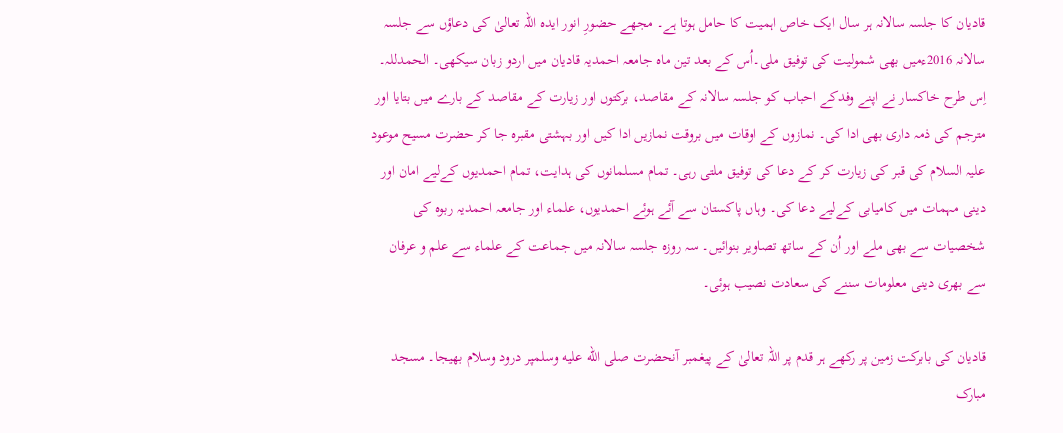قادیان کا جلسہ سالانہ ہر سال ایک خاص اہمیت کا حامل ہوتا ہے۔ مجھے حضورِ انور ایدہ اللہ تعالیٰ کی دعاؤں سے جلسہ سالانہ 2016ءمیں بھی شمولیت کی توفیق ملی۔اُس کے بعد تین ماہ جامعہ احمدیہ قادیان میں اردو زبان سیکھی۔ الحمدللہ۔ اِس طرح خاکسار نے اپنے وفدکے احباب کو جلسہ سالانہ کے مقاصد، برکتوں اور زیارت کے مقاصد کے بارے میں بتایا اور مترجم کی ذمہ داری بھی ادا کی۔ نمازوں کے اوقات میں بروقت نمازیں ادا کیں اور بہشتی مقبرہ جا کر حضرت مسیح موعود علیہ السلام کی قبر کی زیارت کر کے دعا کی توفیق ملتی رہی۔ تمام مسلمانوں کی ہدایت، تمام احمدیوں کےلیے امان اور دینی مہمات میں کامیابی کےلیے دعا کی۔ وہاں پاکستان سے آئے ہوئے احمدیوں، علماء اور جامعہ احمدیہ ربوہ کی شخصیات سے بھی ملے اور اُن کے ساتھ تصاویر بنوائیں۔ سہ روزہ جلسہ سالانہ میں جماعت کے علماء سے علم و عرفان سے بھری دینی معلومات سننے کی سعادت نصیب ہوئی۔

قادیان کی بابرکت زمین پر رکھے ہر قدم پر اللہ تعالیٰ کے پیغمبر آنحضرت صلى الله عليه وسلمپر درود وسلام بھیجا۔ مسجد مبارک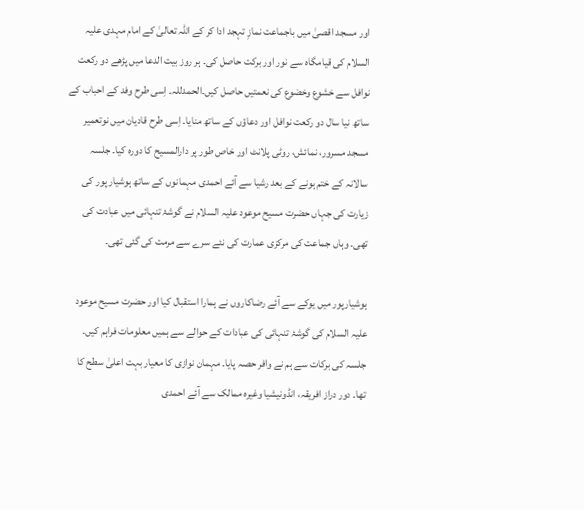اور مسجد اقصیٰ میں باجماعت نمازِ تہجد ادا کر کے اللہ تعالیٰ کے امام مہدی علیہ السلام کی قیامگاہ سے نور اور برکت حاصل کی۔ ہر روز بیت الدعا میں پڑھے دو رکعت نوافل سے خشوع وخضوع کی نعمتیں حاصل کیں۔الحمدللہ۔ اِسی طرح وفد کے احباب کے ساتھ نیا سال دو رکعت نوافل اور دعاؤں کے ساتھ منایا۔ اِسی طرح قادیان میں نوتعمیر مسجد مسرور، نمائش، روٹی پلانٹ اور خاص طور پر دارالمسیح کا دورہ کیا۔ جلسہ سالانہ کے ختم ہونے کے بعد رشیا سے آئے احمدی مہمانوں کے ساتھ ہوشیار پور کی زیارت کی جہاں حضرت مسیح موعود علیہ السلام نے گوشۂ تنہائی میں عبادت کی تھی۔ وہاں جماعت کی مرکزی عمارت کی نئے سرے سے مرمت کی گئی تھی۔

ہوشیارپور میں یوکے سے آئے رضاکاروں نے ہمارا استقبال کیا اور حضرت مسیح موعود علیہ السلام کی گوشۂ تنہائی کی عبادات کے حوالے سے ہمیں معلومات فراہم کیں۔ جلسہ کی برکات سے ہم نے وافر حصہ پایا۔ مہمان نوازی کا معیار بہت اعلیٰ سطح کا تھا۔ دور دراز افریقہ، انڈونیشیا وغیرہ ممالک سے آئے احمدی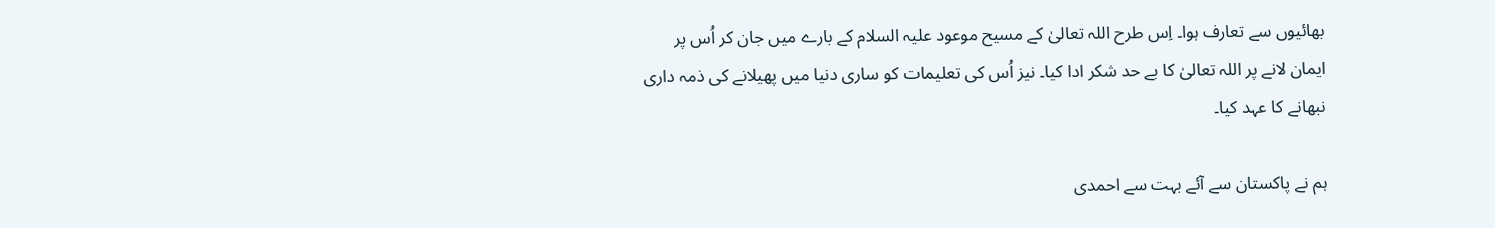بھائیوں سے تعارف ہوا۔ اِس طرح اللہ تعالیٰ کے مسیح موعود علیہ السلام کے بارے میں جان کر اُس پر ایمان لانے پر اللہ تعالیٰ کا بے حد شکر ادا کیا۔ نیز اُس کی تعلیمات کو ساری دنیا میں پھیلانے کی ذمہ داری نبھانے کا عہد کیا۔

ہم نے پاکستان سے آئے بہت سے احمدی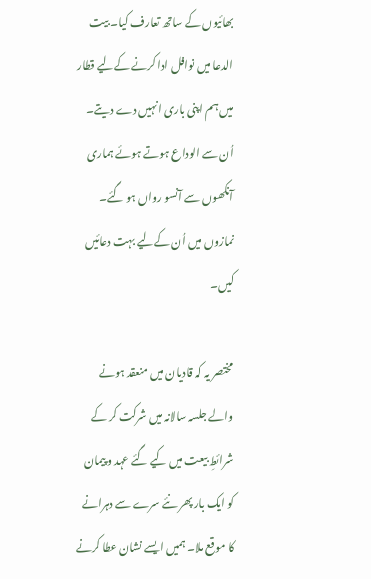بھائیوں کے ساتھ تعارف کیا۔ بیت الدعا میں نوافل ادا کرنے کےلیے قطار میں ہم اپنی باری انہیں دے دیتے۔ اُن سے الوداع ہوتے ہوئے ہماری آنکھوں سے آنسو رواں ہو گئے۔ نمازوں میں اُن کےلیے بہت دعائیں کیں۔

مختصر یہ کہ قادیان میں منعقد ہونے والے جلسہ سالانہ میں شرکت کر کے شرائطِ بیعت میں کیے گئے عہد و پیمان کو ایک بار پھر نئے سرے سے دہرانے کا موقع ملا۔ ہمیں ایسے نشان عطا کرنے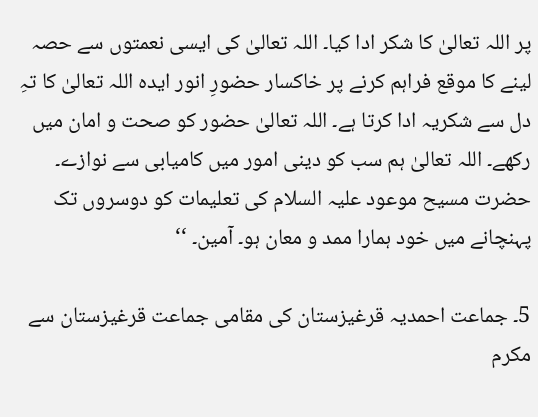پر اللہ تعالیٰ کا شکر ادا کیا۔ اللہ تعالیٰ کی ایسی نعمتوں سے حصہ لینے کا موقع فراہم کرنے پر خاکسار حضورِ انور ایدہ اللہ تعالیٰ کا تہِ دل سے شکریہ ادا کرتا ہے۔ اللہ تعالیٰ حضور کو صحت و امان میں رکھے۔ اللہ تعالیٰ ہم سب کو دینی امور میں کامیابی سے نوازے۔ حضرت مسیح موعود علیہ السلام کی تعلیمات کو دوسروں تک پہنچانے میں خود ہمارا ممد و معان ہو۔ آمین۔ ‘‘

5۔ جماعت احمدیہ قرغیزستان کی مقامی جماعت قرغیزستان سے مکرم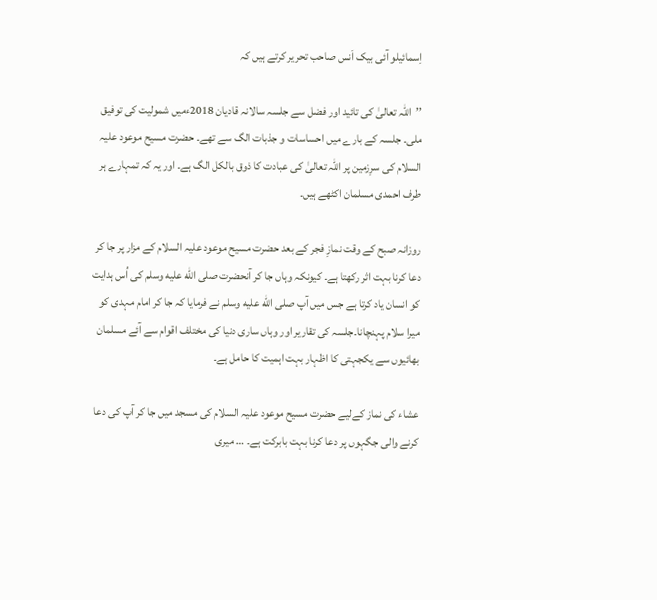اِسمائیلو آئی بیک اَنس صاحب تحریر کرتے ہیں کہ

’’اللہ تعالیٰ کی تائید اور فضل سے جلسہ سالانہ قادیان 2018ءمیں شمولیت کی توفیق ملی۔ جلسہ کے بارے میں احساسات و جذبات الگ سے تھے۔ حضرت مسیح موعود علیہ السلام کی سرِزمین پر اللہ تعالیٰ کی عبادت کا ذوق بالکل الگ ہے۔ اور یہ کہ تمہارے ہر طرف احمدی مسلمان اکٹھے ہیں۔

روزانہ صبح کے وقت نمازِ فجر کے بعد حضرت مسیح موعود علیہ السلام کے مزار پر جا کر دعا کرنا بہت اثر رکھتا ہے۔ کیونکہ وہاں جا کر آنحضرت صلى الله عليه وسلم کی اُس ہدایت کو انسان یاد کرتا ہے جس میں آپ صلى الله عليه وسلم نے فرمایا کہ جا کر امام مہدی کو میرا سلام پہنچانا۔جلسہ کی تقاریر اور وہاں ساری دنیا کی مختلف اقوام سے آئے مسلمان بھائیوں سے یکجہتی کا اظہار بہت اہمیت کا حامل ہے۔

عشاء کی نماز کےلیے حضرت مسیح موعود علیہ السلام کی مسجد میں جا کر آپ کی دعا کرنے والی جگہوں پر دعا کرنا بہت بابرکت ہے۔ … میری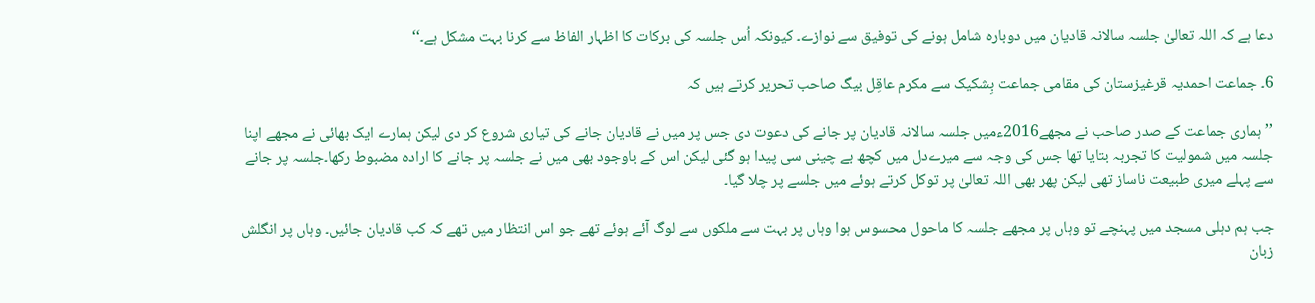دعا ہے کہ اللہ تعالیٰ جلسہ سالانہ قادیان میں دوبارہ شامل ہونے کی توفیق سے نوازے۔ کیونکہ اُس جلسہ کی برکات کا اظہار الفاظ سے کرنا بہت مشکل ہے۔‘‘

6۔ جماعت احمدیہ قرغیزستان کی مقامی جماعت بِشکیک سے مکرم عاقِل بیگ صاحب تحریر کرتے ہیں کہ

’’ہماری جماعت کے صدر صاحب نے مجھے2016ءمیں جلسہ سالانہ قادیان پر جانے کی دعوت دی جس پر میں نے قادیان جانے کی تیاری شروع کر دی لیکن ہمارے ایک بھائی نے مجھے اپنا جلسہ میں شمولیت کا تجربہ بتایا تھا جس کی وجہ سے میرےدل میں کچھ بے چینی سی پیدا ہو گئی لیکن اس کے باوجود بھی میں نے جلسہ پر جانے کا ارادہ مضبوط رکھا۔جلسہ پر جانے سے پہلے میری طبیعت ناساز تھی لیکن پھر بھی اللہ تعالیٰ پر توکل کرتے ہوئے میں جلسے پر چلا گیا۔

جب ہم دہلی مسجد میں پہنچے تو وہاں پر مجھے جلسہ کا ماحول محسوس ہوا وہاں پر بہت سے ملکوں سے لوگ آئے ہوئے تھے جو اس انتظار میں تھے کہ کب قادیان جائیں۔ وہاں پر انگلش زبان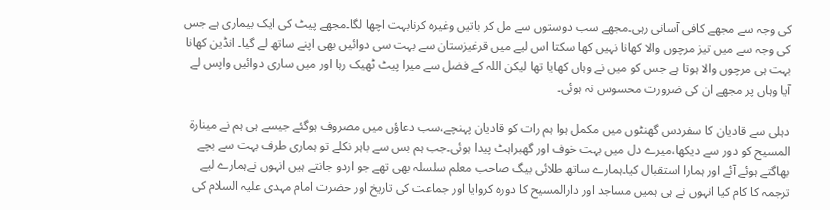کی وجہ سے مجھے کافی آسانی رہی۔مجھے سب دوستوں سے مل کر باتیں وغیرہ کرنابہت اچھا لگا۔مجھے پیٹ کی ایک بیماری ہے جس کی وجہ سے میں تیز مرچوں والا کھانا نہیں کھا سکتا اس لیے میں قرغیزستان سے بہت سی دوائیں بھی اپنے ساتھ لے گیا۔ انڈین کھانا بہت ہی مرچوں والا ہوتا ہے جس کو میں نے وہاں کھایا تھا لیکن اللہ کے فضل سے میرا پیٹ ٹھیک رہا اور میں ساری دوائیں واپس لے آیا وہاں پر مجھے ان کی ضرورت محسوس نہ ہوئی۔

دہلی سے قادیان کا سفردس گھنٹوں میں مکمل ہوا ہم رات کو قادیان پہنچے،سب دعاؤں میں مصروف ہوگئے جیسے ہی ہم نے مینارۃ المسیح کو دور سے دیکھا،میرے دل میں بہت خوف اور گھبراہٹ پیدا ہوئی۔جب ہم بس سے باہر نکلے تو ہماری طرف بہت سے بچے بھاگتے ہوئے آئے اور ہمارا استقبال کیا۔ہمارے ساتھ طلائی بیگ صاحب معلم سلسلہ بھی تھے جو اردو جانتے ہیں انہوں نےہمارے لیے ترجمہ کا کام کیا انہوں نے ہی ہمیں مساجد اور دارالمسیح کا دورہ کروایا اور جماعت کی تاریخ اور حضرت امام مہدی علیہ السلام کی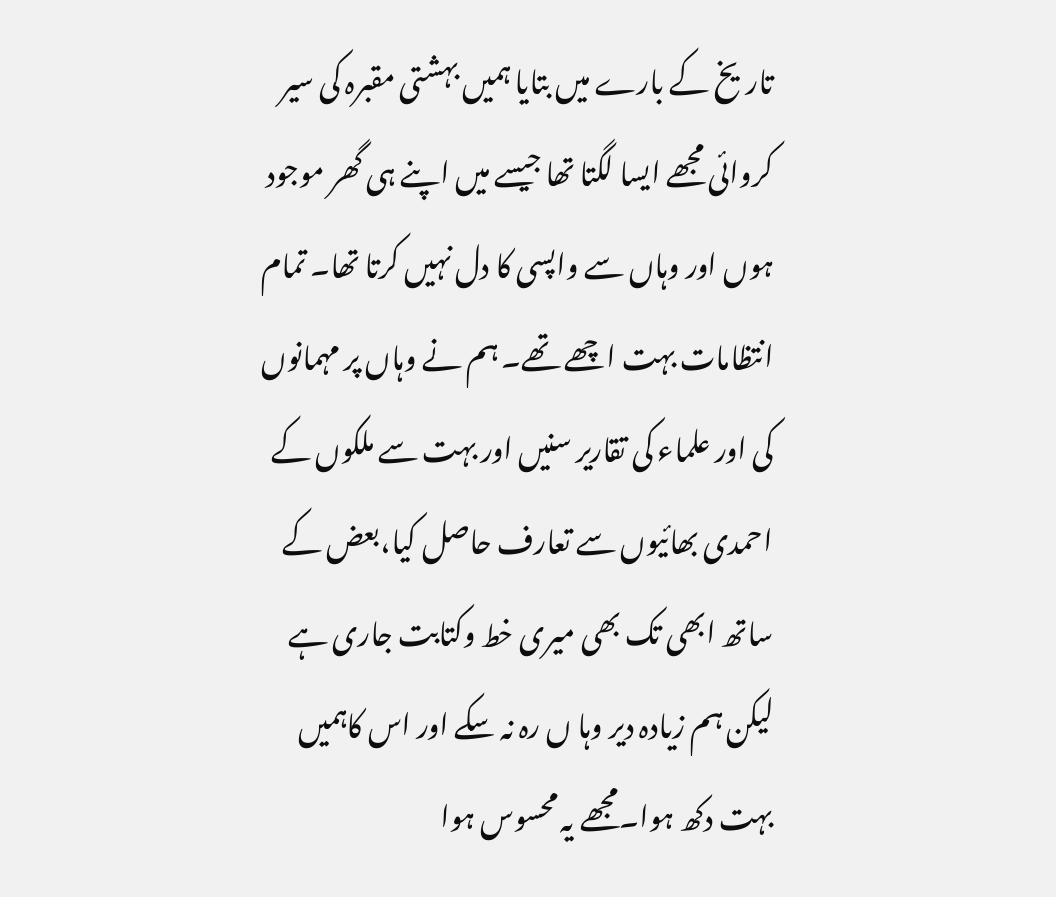تاریخ کے بارے میں بتایا ہمیں بہشتی مقبرہ کی سیر کروائی مجھے ایسا لگتا تھا جیسے میں اپنے ہی گھر موجود ہوں اور وہاں سے واپسی کا دل نہیں کرتا تھا۔ تمام انتظامات بہت اچھے تھے۔ ہم نے وہاں پر مہمانوں کی اور علماء کی تقاریر سنیں اور بہت سے ملکوں کے احمدی بھائیوں سے تعارف حاصل کیا،بعض کے ساتھ ابھی تک بھی میری خط وکتابت جاری ہے لیکن ہم زیادہ دیر وہا ں رہ نہ سکے اور اس کاہمیں بہت دکھ ہوا۔مجھے یہ محسوس ہوا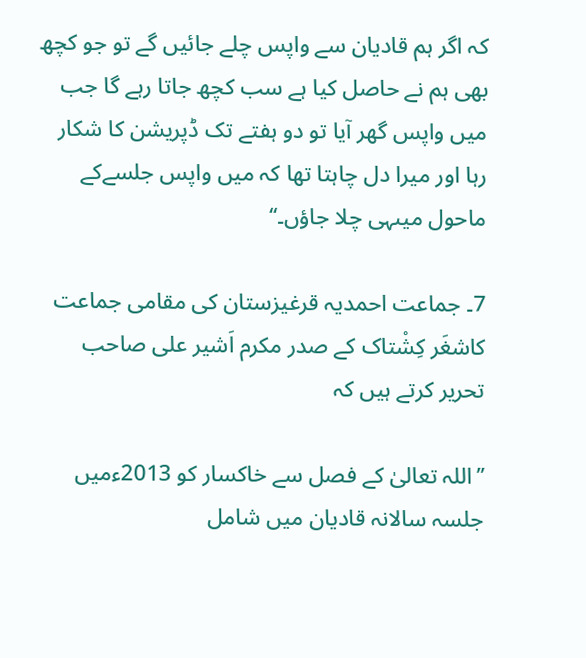کہ اگر ہم قادیان سے واپس چلے جائیں گے تو جو کچھ بھی ہم نے حاصل کیا ہے سب کچھ جاتا رہے گا جب میں واپس گھر آیا تو دو ہفتے تک ڈپریشن کا شکار رہا اور میرا دل چاہتا تھا کہ میں واپس جلسےکے ماحول میںہی چلا جاؤں۔‘‘

7۔ جماعت احمدیہ قرغیزستان کی مقامی جماعت کاشغَر کِشْتاک کے صدر مکرم اَشیر علی صاحب تحریر کرتے ہیں کہ

’’اللہ تعالیٰ کے فصل سے خاکسار کو 2013ءمیں جلسہ سالانہ قادیان میں شامل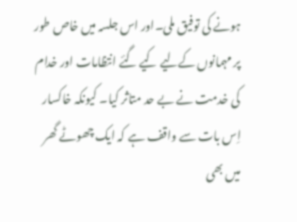ہونے کی توفیق ملی۔اور اس جلسہ میں خاص طور پر مہمانوں کےلیے کیے گئے انتظامات اور خدام کی خدمت نے بے حد متاثر کیا۔ کیونکہ خاکسار اِس بات سے واقف ہے کہ ایک چھوٹے گھر میں بھی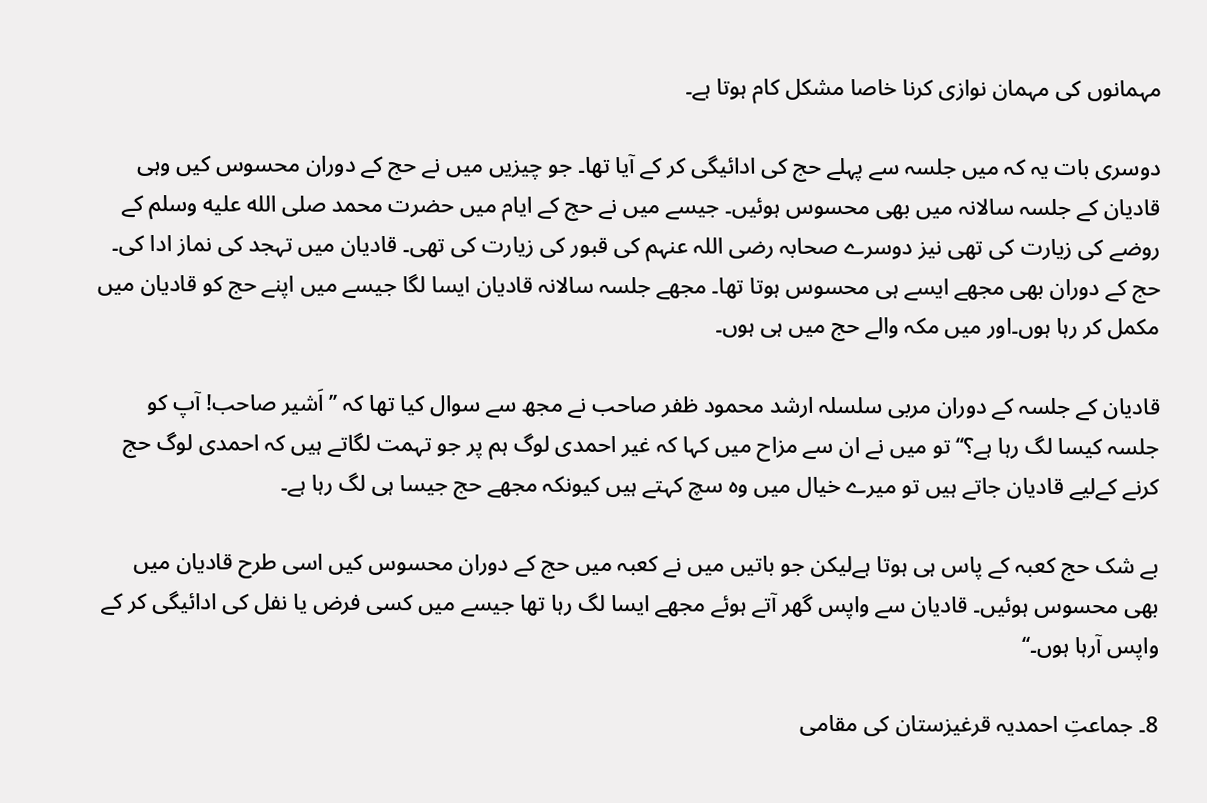مہمانوں کی مہمان نوازی کرنا خاصا مشکل کام ہوتا ہے۔

دوسری بات یہ کہ میں جلسہ سے پہلے حج کی ادائیگی کر کے آیا تھا۔ جو چیزیں میں نے حج کے دوران محسوس کیں وہی قادیان کے جلسہ سالانہ میں بھی محسوس ہوئیں۔ جیسے میں نے حج کے ایام میں حضرت محمد صلى الله عليه وسلم کے روضے کی زیارت کی تھی نیز دوسرے صحابہ رضی اللہ عنہم کی قبور کی زیارت کی تھی۔ قادیان میں تہجد کی نماز ادا کی۔ حج کے دوران بھی مجھے ایسے ہی محسوس ہوتا تھا۔ مجھے جلسہ سالانہ قادیان ایسا لگا جیسے میں اپنے حج کو قادیان میں مکمل کر رہا ہوں۔اور میں مکہ والے حج میں ہی ہوں۔

قادیان کے جلسہ کے دوران مربی سلسلہ ارشد محمود ظفر صاحب نے مجھ سے سوال کیا تھا کہ ’’اَشیر صاحب! آپ کو جلسہ کیسا لگ رہا ہے؟‘‘ تو میں نے ان سے مزاح میں کہا کہ غیر احمدی لوگ ہم پر جو تہمت لگاتے ہیں کہ احمدی لوگ حج کرنے کےلیے قادیان جاتے ہیں تو میرے خیال میں وہ سچ کہتے ہیں کیونکہ مجھے حج جیسا ہی لگ رہا ہے۔

بے شک حج کعبہ کے پاس ہی ہوتا ہےلیکن جو باتیں میں نے کعبہ میں حج کے دوران محسوس کیں اسی طرح قادیان میں بھی محسوس ہوئیں۔ قادیان سے واپس گھر آتے ہوئے مجھے ایسا لگ رہا تھا جیسے میں کسی فرض یا نفل کی ادائیگی کر کے واپس آرہا ہوں۔‘‘

8۔ جماعتِ احمدیہ قرغیزستان کی مقامی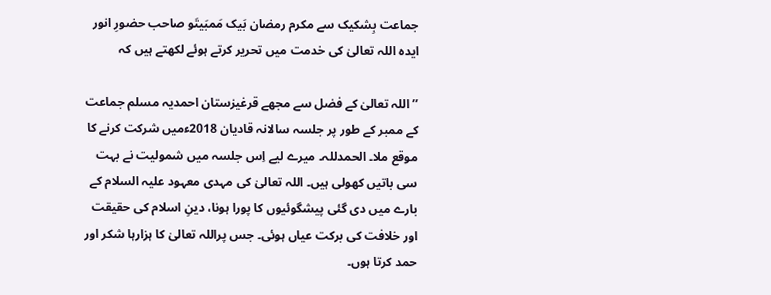جماعت بِشکیک سے مکرم رمضان بَیک مَمبَیتَو صاحب حضورِ انور ایدہ اللہ تعالیٰ کی خدمت میں تحریر کرتے ہوئے لکھتے ہیں کہ

’’اللہ تعالیٰ کے فضل سے مجھے قرغیزستان احمدیہ مسلم جماعت کے ممبر کے طور پر جلسہ سالانہ قادیان 2018ءمیں شرکت کرنے کا موقع ملا۔ الحمدللہ۔ میرے لیے اِس جلسہ میں شمولیت نے بہت سی باتیں کھولی ہیں۔ اللہ تعالیٰ کی مہدی معہود علیہ السلام کے بارے میں دی گئی پیشگوئیوں کا پورا ہونا، دینِ اسلام کی حقیقت اور خلافت کی برکت عیاں ہوئی۔ جس پراللہ تعالیٰ کا ہزارہا شکر اور حمد کرتا ہوں۔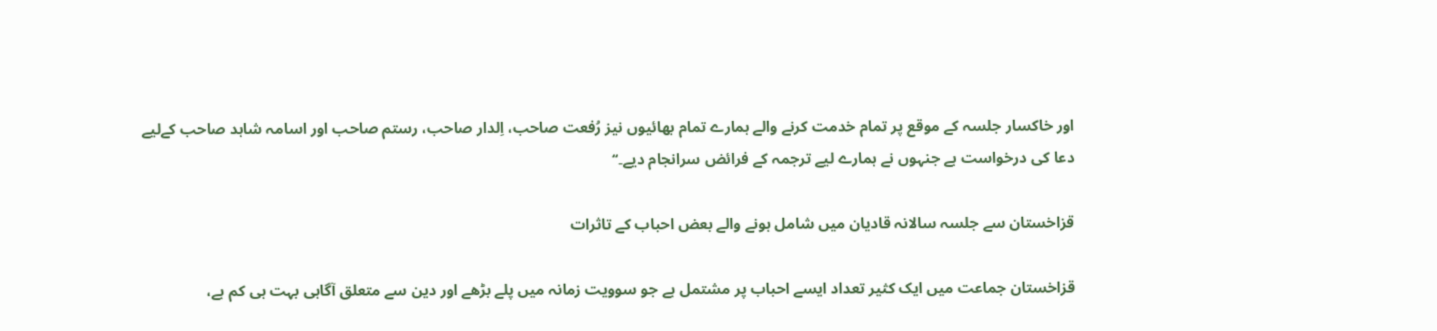اور خاکسار جلسہ کے موقع پر تمام خدمت کرنے والے ہمارے تمام بھائیوں نیز رُفعت صاحب، اِلدار صاحب، رستم صاحب اور اسامہ شاہد صاحب کےلیے دعا کی درخواست ہے جنہوں نے ہمارے لیے ترجمہ کے فرائض سرانجام دیے۔‘‘

قزاخستان سے جلسہ سالانہ قادیان میں شامل ہونے والے بعض احباب کے تاثرات

قزاخستان جماعت میں ایک کثیر تعداد ایسے احباب پر مشتمل ہے جو سوویت زمانہ میں پلے بڑھے اور دین سے متعلق آگاہی بہت ہی کم ہے،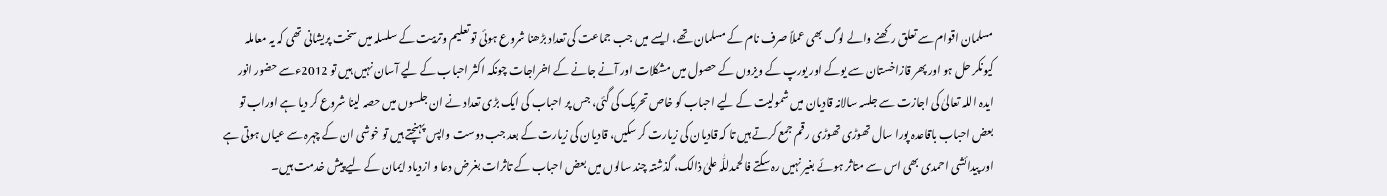مسلمان اقوام سے تعلق رکھنے والے لوگ بھی عملاً صرف نام کے مسلمان تھے، ایسے میں جب جماعت کی تعداد بڑھنا شروع ہوئی تو تعلیم وتربیت کے سلسلہ میں سخت پریشانی تھی کہ یہ معاملہ کیونکر حل ہو اور پھر قازاخستان سے یوکے اور یورپ کے ویزوں کے حصول میں مشکلات اور آنے جانے کے اخراجات چونکہ اکثر احباب کے لیے آسان نہیں ہیں تو 2012ءسے حضور انور ایدہ اللہ تعالیٰ کی اجازت سے جلسہ سالانہ قادیان میں شمولیت کے لیے احباب کو خاص تحریک کی گئی، جس پر احباب کی ایک بڑی تعداد نے ان جلسوں میں حصہ لینا شروع کر دیا ہے اوراب تو بعض احباب باقاعدہ پورا سال تھوڑی تھوڑی رقم جمع کرتے ہیں تا کہ قادیان کی زیارت کر سکیں، قادیان کی زیارت کے بعد جب دوست واپس پہنچتے ہیں تو خوشی ان کے چہرہ سے عیاں ہوتی ہے اور پیدائشی احمدی بھی اس سے متاثر ہوئے بغیر نہیں رہ سکتے فالحمدللّٰہ علیٰ ذالک، گذشتہ چند سالوں میں بعض احباب کے تاثرات بغرض دعا و ازدیاد ایمان کے لیے پیش خدمت ہیں۔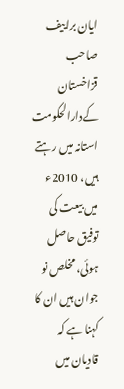ایان براییف صاحب قزاخستان کےدارالحکومت استانہ میں رہتے ہیں، 2010ء میں بیعت کی توفیق حاصل ہوئی، مخلص نو جوان ہیں ان کا کہنا ہے کہ قادیان میں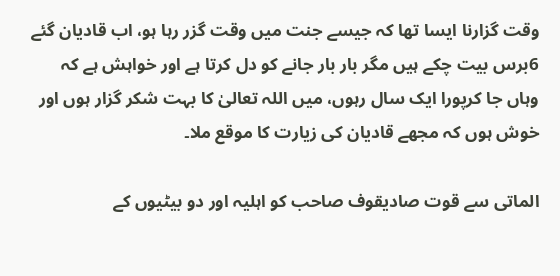وقت گزارنا ایسا تھا کہ جیسے جنت میں وقت گزر رہا ہو، اب قادیان گئے 6برس بیت چکے ہیں مگر بار بار جانے کو دل کرتا ہے اور خواہش ہے کہ وہاں جا کرپورا ایک سال رہوں، میں اللہ تعالیٰ کا بہت شکر گزار ہوں اور خوش ہوں کہ مجھے قادیان کی زیارت کا موقع ملا۔

الماتی سے قوت صادیقوف صاحب کو اہلیہ اور دو بیٹیوں کے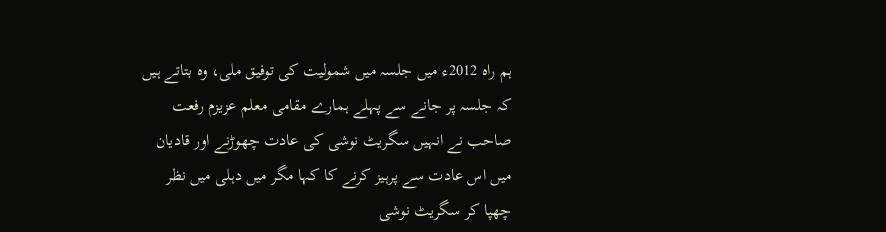ہم راہ 2012ء میں جلسہ میں شمولیت کی توفیق ملی، وہ بتاتے ہیں کہ جلسہ پر جانے سے پہلے ہمارے مقامی معلم عزیزم رفعت صاحب نے انہیں سگریٹ نوشی کی عادت چھوڑنے اور قادیان میں اس عادت سے پرہیز کرنے کا کہا مگر میں دہلی میں نظر چھپا کر سگریٹ نوشی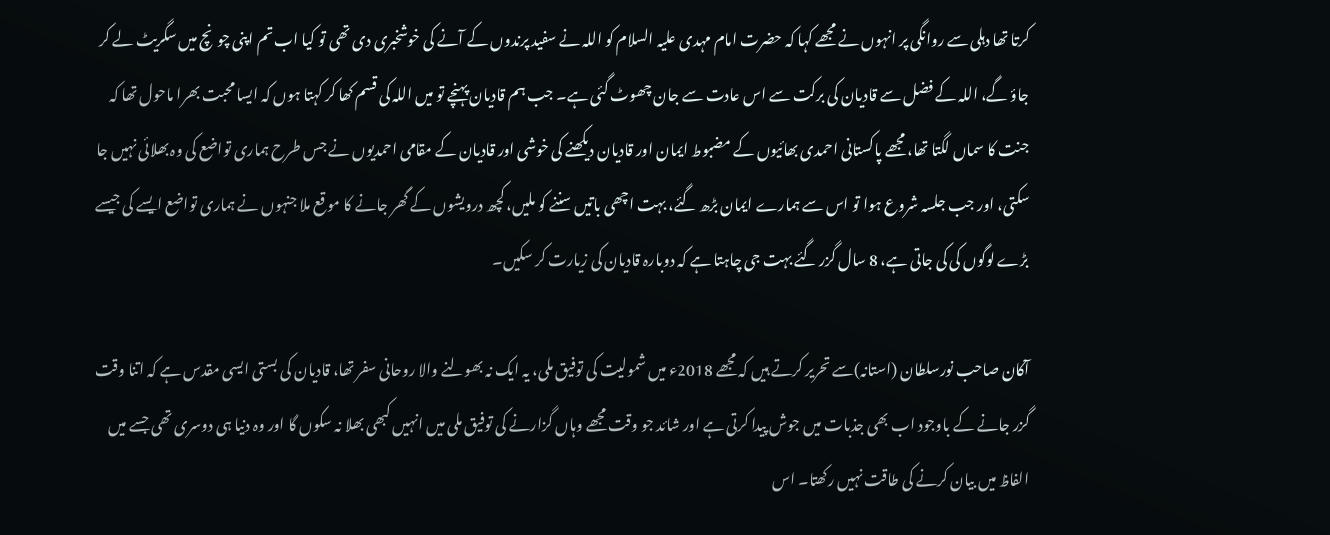کرتا تھا دہلی سے روانگی پر انہوں نے مجھے کہا کہ حضرت امام مہدی علیہ السلام کو اللہ نے سفید پرندوں کے آنے کی خوشخبری دی تھی تو کیا اب تم اپنی چونچ میں سگریٹ لے کر جاؤ گے، اللہ کے فضل سے قادیان کی برکت سے اس عادت سے جان چھوٹ گئی ہے۔ جب ہم قادیان پہنچے تو میں اللہ کی قسم کھا کر کہتا ہوں کہ ایسا محبت بھرا ماحول تھا کہ جنت کا سماں لگتا تھا، مجھے پاکستانی احمدی بھائیوں کے مضبوط ایمان اور قادیان دیکھنے کی خوشی اور قادیان کے مقامی احمدیوں نے جس طرح ہماری تواضع کی وہ بھلائی نہیں جا سکتی، اور جب جلسہ شروع ہوا تو اس سے ہمارے ایمان بڑھ گئے، بہت اچھی باتیں سننے کو ملیں، کچھ درویشوں کے گھر جانے کا موقع ملا جنہوں نے ہماری تواضع ایسے کی جیسے بڑے لوگوں کی کی جاتی ہے، 8 سال گزر گئے بہت جی چاہتا ہے کہ دوبارہ قادیان کی زیارت کر سکیں۔

آکان صاحب نورسلطان (استانہ)سے تحریر کرتے ہیں کہ مجھے 2018ء میں شمولیت کی توفیق ملی، یہ ایک نہ بھولنے والا روحانی سفر تھا، قادیان کی بستی ایسی مقدس ہے کہ اتنا وقت گزر جانے کے باوجود اب بھی جذبات میں جوش پیدا کرتی ہے اور شائد جو وقت مجھے وہاں گزارنے کی توفیق ملی میں انہیں کبھی بھلا نہ سکوں گا اور وہ دنیا ہی دوسری تھی جسے میں الفاظ میں بیان کرنے کی طاقت نہیں رکھتا۔ اس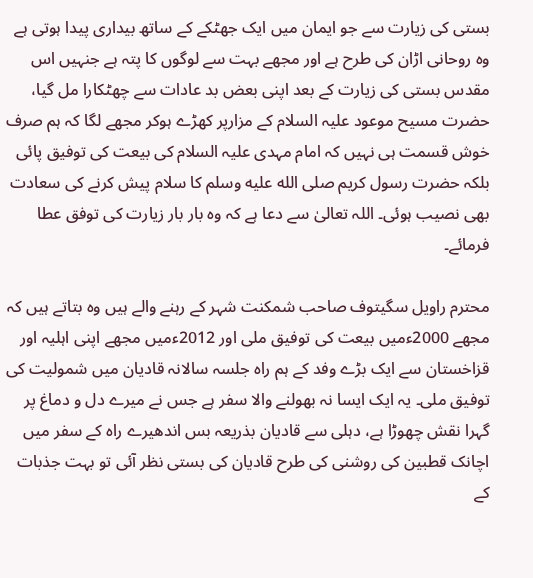بستی کی زیارت سے جو ایمان میں ایک جھٹکے کے ساتھ بیداری پیدا ہوتی ہے وہ روحانی اڑان کی طرح ہے اور مجھے بہت سے لوگوں کا پتہ ہے جنہیں اس مقدس بستی کی زیارت کے بعد اپنی بعض بد عادات سے چھٹکارا مل گیا، حضرت مسیح موعود علیہ السلام کے مزارپر کھڑے ہوکر مجھے لگا کہ ہم صرف خوش قسمت ہی نہیں کہ امام مہدی علیہ السلام کی بیعت کی توفیق پائی بلکہ حضرت رسول کریم صلى الله عليه وسلم کا سلام پیش کرنے کی سعادت بھی نصیب ہوئی۔ اللہ تعالیٰ سے دعا ہے کہ وہ بار بار زیارت کی توفق عطا فرمائے۔

محترم راویل سگیتوف صاحب شمکنت شہر کے رہنے والے ہیں وہ بتاتے ہیں کہ مجھے 2000ءمیں بیعت کی توفیق ملی اور 2012ءمیں مجھے اپنی اہلیہ اور قزاخستان سے ایک بڑے وفد کے ہم راہ جلسہ سالانہ قادیان میں شمولیت کی توفیق ملی۔ یہ ایک ایسا نہ بھولنے والا سفر ہے جس نے میرے دل و دماغ پر گہرا نقش چھوڑا ہے، دہلی سے قادیان بذریعہ بس اندھیرے راہ کے سفر میں اچانک قطبین کی روشنی کی طرح قادیان کی بستی نظر آئی تو بہت جذبات کے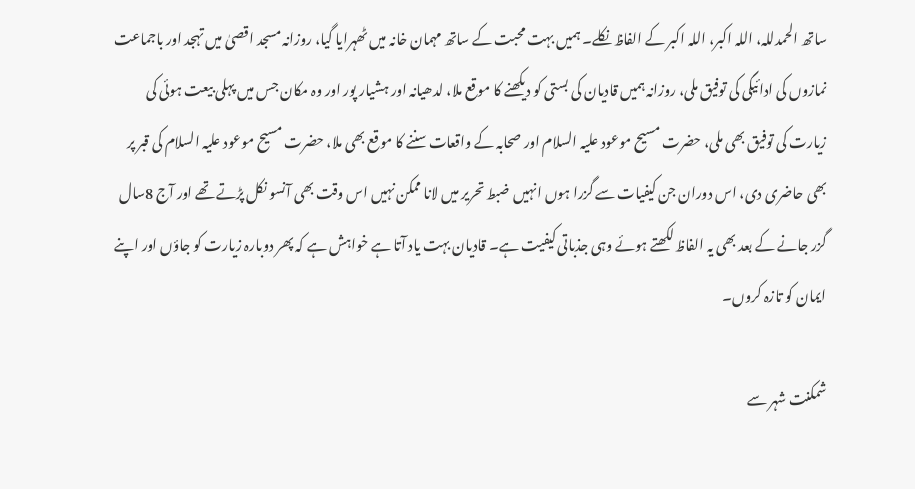ساتھ الحمدللہ، اللہ اکبر، اللہ اکبر کے الفاظ نکلے۔ ہمیں بہت محبت کے ساتھ مہمان خانہ میں ٹھہرایا گیا، روزانہ مسجد اقصیٰ میں تہجد اور باجماعت نمازوں کی ادائیگی کی توفیق ملی، روزانہ ہمیں قادیان کی بستی کو دیکھنے کا موقع ملا، لدھیانہ اور ہشیار پور اور وہ مکان جس میں پہلی بیعت ہوئی کی زیارت کی توفیق بھی ملی، حضرت مسیح موعود علیہ السلام اور صحابہ کے واقعات سننے کا موقع بھی ملا، حضرت مسیح موعود علیہ السلام کی قبر پر بھی حاضری دی، اس دوران جن کیفیات سے گزرا ہوں انہیں ضبط تحریر میں لانا ممکن نہیں اس وقت بھی آنسو نکل پڑتے تھے اور آج 8سال گزر جانے کے بعد بھی یہ الفاظ لکھتے ہوئے وہی جذباتی کیفیت ہے۔ قادیان بہت یاد آتا ہے خواہش ہے کہ پھر دوبارہ زیارت کو جاؤں اور اپنے ایمان کو تازہ کروں۔

شمکنت شہر سے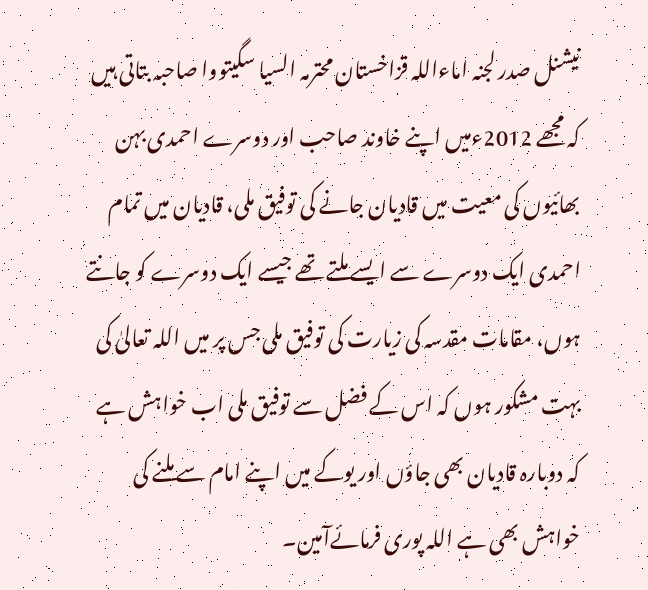نیشنل صدر لجنہ اماءاللہ قزاخستان محترمہ السیا سگیتووا صاحبہ بتاتی ہیں کہ مجھے 2012ءمیں اپنے خاوند صاحب اور دوسرے احمدی بہن بھائیوں کی معیت میں قادیان جانے کی توفیق ملی، قادیان میں تمام احمدی ایک دوسرے سے ایسے ملتے تھے جیسے ایک دوسرے کو جانتے ہوں، مقامات مقدسہ کی زیارت کی توفیق ملی جس پر میں اللہ تعالیٰ کی بہت مشکور ہوں کہ اس کے فضل سے توفیق ملی اب خواہش ہے کہ دوبارہ قادیان بھی جاؤں اور یوکے میں اپنے امام سے ملنے کی خواہش بھی ہے اللہ پوری فرمائےآمین۔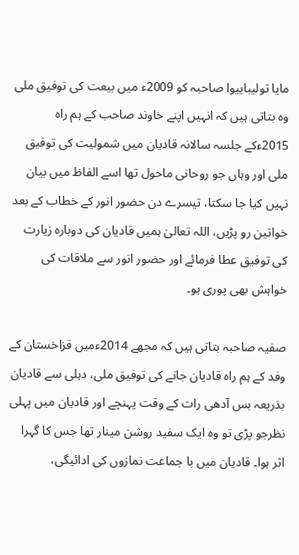مایا تولیباییوا صاحبہ کو 2009ء میں بیعت کی توفیق ملی وہ بتاتی ہیں کہ انہیں اپنے خاوند صاحب کے ہم راہ 2015ءکے جلسہ سالانہ قادیان میں شمولیت کی توفیق ملی اور وہاں جو روحانی ماحول تھا اسے الفاظ میں بیان نہیں کیا جا سکتا، تیسرے دن حضور انور کے خطاب کے بعد خواتین رو پڑیں، اللہ تعالیٰ ہمیں قادیان کی دوبارہ زیارت کی توفیق عطا فرمائے اور حضور انور سے ملاقات کی خواہش بھی پوری ہو۔

صفیہ صاحبہ بتاتی ہیں کہ مجھے 2014ءمیں قزاخستان کے وفد کے ہم راہ قادیان جانے کی توفیق ملی، دہلی سے قادیان بذریعہ بس آدھی رات کے وقت پہنچے اور قادیان میں پہلی نظرجو پڑی تو وہ ایک سفید روشن مینار تھا جس کا گہرا اثر ہوا۔ قادیان میں با جماعت نمازوں کی ادائیگی،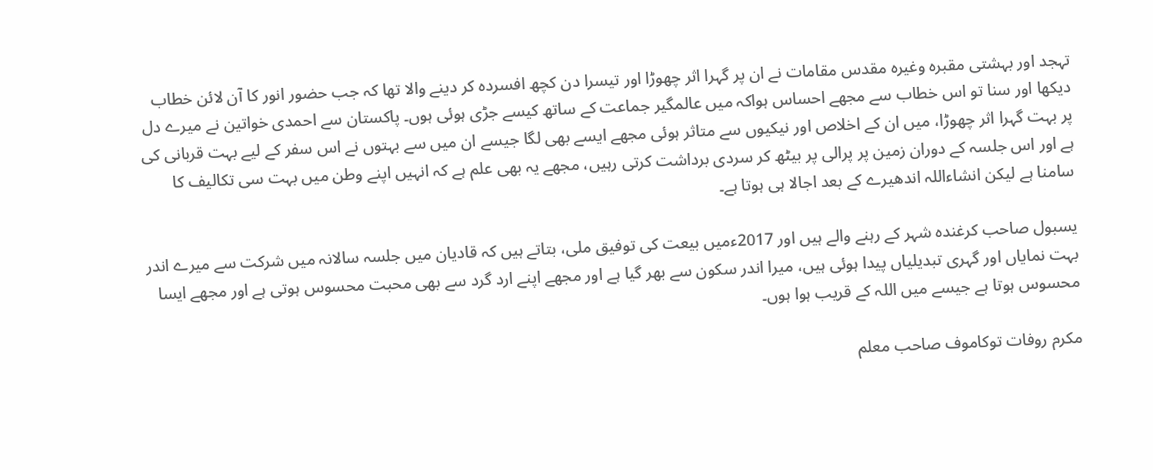تہجد اور بہشتی مقبرہ وغیرہ مقدس مقامات نے ان پر گہرا اثر چھوڑا اور تیسرا دن کچھ افسردہ کر دینے والا تھا کہ جب حضور انور کا آن لائن خطاب دیکھا اور سنا تو اس خطاب سے مجھے احساس ہواکہ میں عالمگیر جماعت کے ساتھ کیسے جڑی ہوئی ہوں۔ پاکستان سے احمدی خواتین نے میرے دل پر بہت گہرا اثر چھوڑا، میں ان کے اخلاص اور نیکیوں سے متاثر ہوئی مجھے ایسے بھی لگا جیسے ان میں سے بہتوں نے اس سفر کے لیے بہت قربانی کی ہے اور اس جلسہ کے دوران زمین پر پرالی پر بیٹھ کر سردی برداشت کرتی رہیں، مجھے یہ بھی علم ہے کہ انہیں اپنے وطن میں بہت سی تکالیف کا سامنا ہے لیکن انشاءاللہ اندھیرے کے بعد اجالا ہی ہوتا ہے۔

یسبول صاحب کرغندہ شہر کے رہنے والے ہیں اور 2017ءمیں بیعت کی توفیق ملی، بتاتے ہیں کہ قادیان میں جلسہ سالانہ میں شرکت سے میرے اندر بہت نمایاں اور گہری تبدیلیاں پیدا ہوئی ہیں، میرا اندر سکون سے بھر گیا ہے اور مجھے اپنے ارد گرد سے بھی محبت محسوس ہوتی ہے اور مجھے ایسا محسوس ہوتا ہے جیسے میں اللہ کے قریب ہوا ہوں۔

مکرم روفات توکاموف صاحب معلم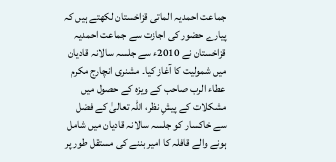جماعت احمدیہ الماتی قزاخستان لکھتے ہیں کہ پیارے حضور کی اجازت سے جماعت احمدیہ قزاخستان نے 2010ء سے جلسہ سالانہ قادیان میں شمولیت کا آغاز کیا۔ مشنری انچارج مکرم عطاء الرب صاحب کے ویزہ کے حصول میں مشکلات کے پیشِ نظر، اللہ تعالیٰ کے فضل سے خاکسار کو جلسہ سالانہ قادیان میں شامل ہونے والے قافلہ کا امیر بننے کی مستقل طور پر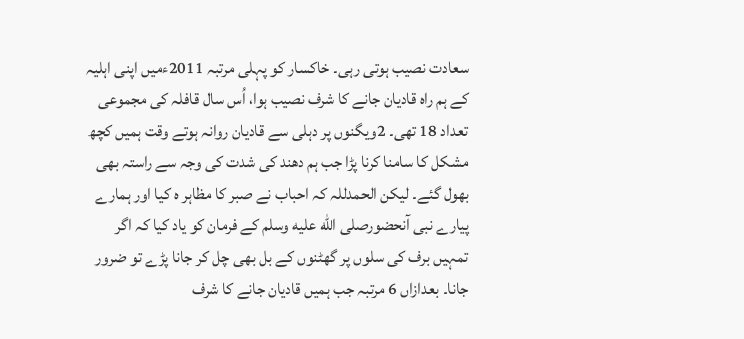سعادت نصیب ہوتی رہی۔ خاکسار کو پہلی مرتبہ 2011ءمیں اپنی اہلیہ کے ہم راہ قادیان جانے کا شرف نصیب ہوا، اُس سال قافلہ کی مجموعی تعداد 18 تھی۔ 2ویگنوں پر دہلی سے قادیان روانہ ہوتے وقت ہمیں کچھ مشکل کا سامنا کرنا پڑا جب ہم دھند کی شدت کی وجہ سے راستہ بھی بھول گئے۔ لیکن الحمدللہ کہ احباب نے صبر کا مظاہر ہ کیا اور ہمارے پیارے نبی آنحضورصلى الله عليه وسلم کے فرمان کو یاد کیا کہ اگر تمہیں برف کی سلوں پر گھٹنوں کے بل بھی چل کر جانا پڑے تو ضرور جانا۔ بعدازاں 6 مرتبہ جب ہمیں قادیان جانے کا شرف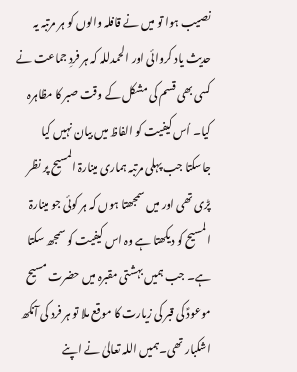نصیب ہوا تو میں نے قافلہ والوں کو ہر مرتبہ یہ حدیث یاد کروائی اور الحمدللہ کہ ہر فردِ جماعت نے کسی بھی قسم کی مشکل کے وقت صبر کا مظاہرہ کیا۔ اُس کیفیت کو الفاظ میں بیان نہیں کیا جاسکتا جب پہلی مرتبہ ہماری مینارۃ المسیح پر نظر پڑی تھی اور میں سمجھتا ہوں کہ ہر کوئی جو مینارۃ المسیح کو دیکھتا ہے وہ اس کیفیت کو سمجھ سکتا ہے۔ جب ہمیں بہشتی مقبرہ میں حضرت مسیح موعودؑ کی قبر کی زیارت کا موقع ملا تو ہر فرد کی آنکھ اشکبار تھی۔ہمیں اللہ تعالیٰ نے اپنے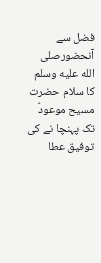فضل سے آنحضورصلى الله عليه وسلم کا سلام حضرت مسیح موعودؑ تک پہنچا نے کی توفیق عطا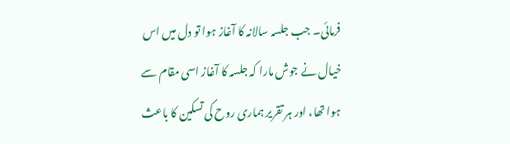فرمائی۔ جب جلسہ سالانہ کا آغاز ہوا تو دل میں اس خیال نے جوش مارا کہ جلسہ کا آغاز اسی مقام سے ہوا تھا، اور ہر تقریر ہماری روح کی تسکین کا باعث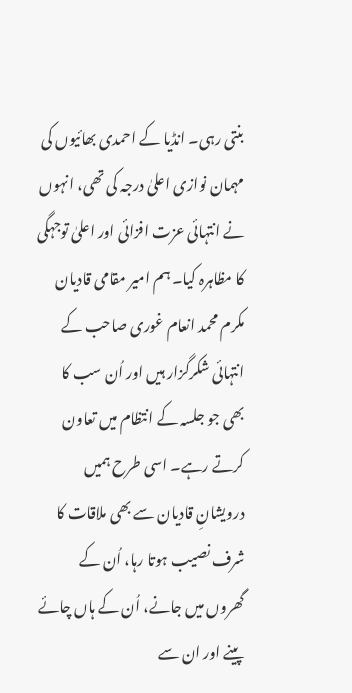بنتی رہی۔ انڈیا کے احمدی بھائیوں کی مہمان نوازی اعلیٰ درجہ کی تھی، انہوں نے انتہائی عزت افزائی اور اعلیٰ توجہگی کا مظاہرہ کیا۔ ہم امیر مقامی قادیان مکرم محمد انعام غوری صاحب کے انتہائی شکرگزار ہیں اور اُن سب کا بھی جو جلسہ کے انتظام میں تعاون کرتے رہے۔ اسی طرح ہمیں درویشانِ قادیان سے بھی ملاقات کا شرف نصیب ہوتا رہا، اُن کے گھروں میں جانے، اُن کے ہاں چائے پینے اور ان سے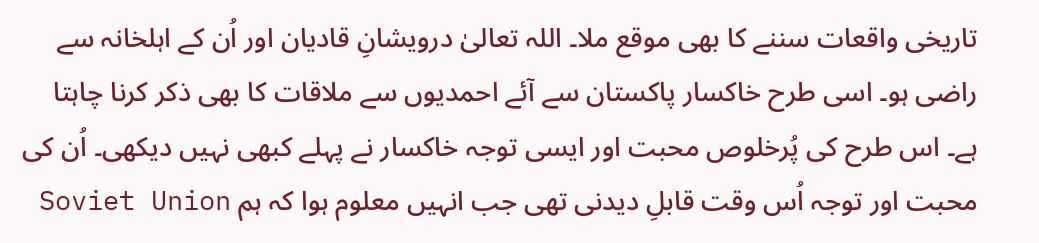تاریخی واقعات سننے کا بھی موقع ملا۔ اللہ تعالیٰ درویشانِ قادیان اور اُن کے اہلخانہ سے راضی ہو۔ اسی طرح خاکسار پاکستان سے آئے احمدیوں سے ملاقات کا بھی ذکر کرنا چاہتا ہے۔ اس طرح کی پُرخلوص محبت اور ایسی توجہ خاکسار نے پہلے کبھی نہیں دیکھی۔ اُن کی محبت اور توجہ اُس وقت قابلِ دیدنی تھی جب انہیں معلوم ہوا کہ ہم Soviet Union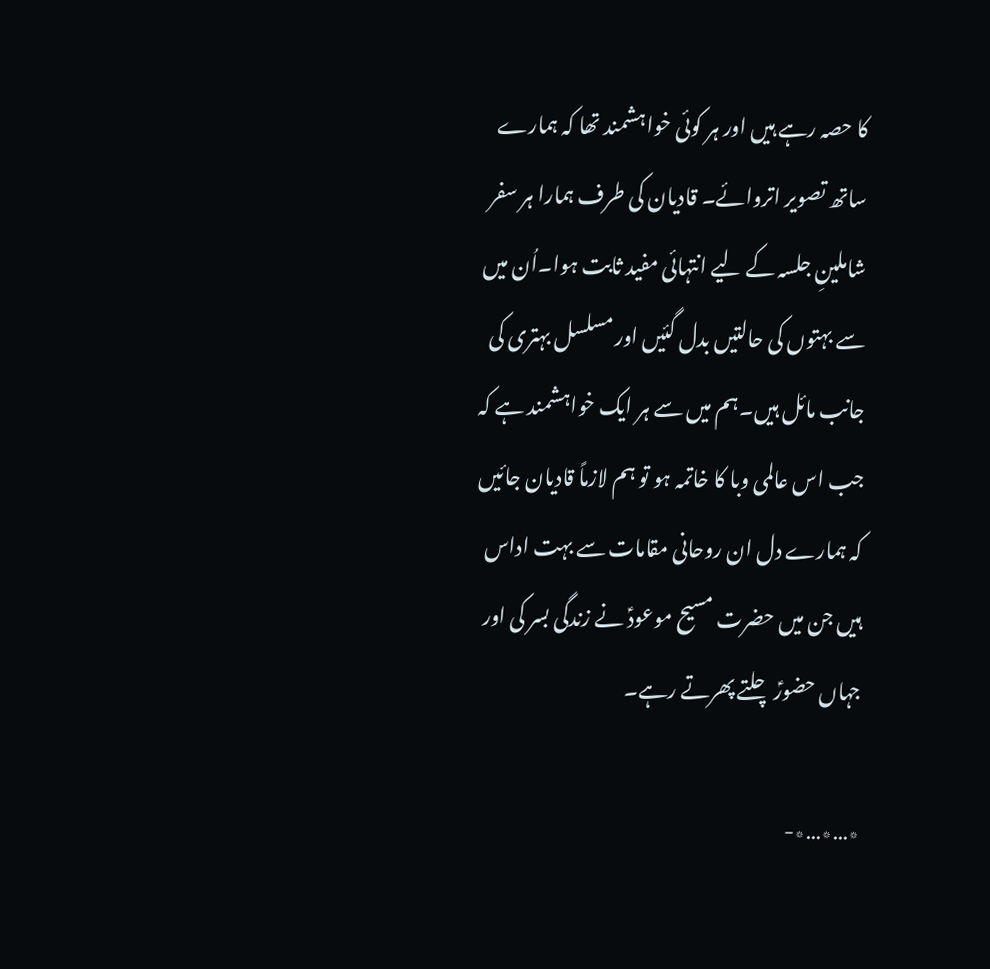کا حصہ رہے ہیں اور ہر کوئی خواہشمند تھا کہ ہمارے ساتھ تصویر اتروائے۔ قادیان کی طرف ہمارا ہر سفر شاملینِ جلسہ کے لیے انتہائی مفید ثابت ہوا۔اُن میں سے بہتوں کی حالتیں بدل گئیں اور مسلسل بہتری کی جانب مائل ہیں۔ہم میں سے ہر ایک خواہشمند ہے کہ جب اس عالمی وبا کا خاتمہ ہو تو ہم لازماً قادیان جائیں کہ ہمارے دل ان روحانی مقامات سے بہت اداس ہیں جن میں حضرت مسیح موعودؑ نے زندگی بسر کی اور جہاں حضورؑ چلتے پھرتے رہے۔

٭…٭…٭-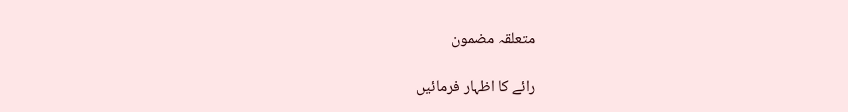متعلقہ مضمون

رائے کا اظہار فرمائیں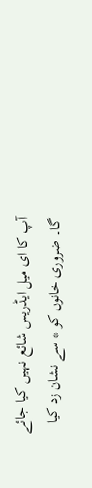آپ کا ای میل ایڈریس شائع نہیں کیا جائے گا۔ ضروری خانوں کو * سے نشان زد کیا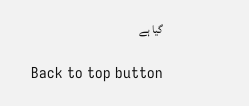گیا ہے

Back to top button